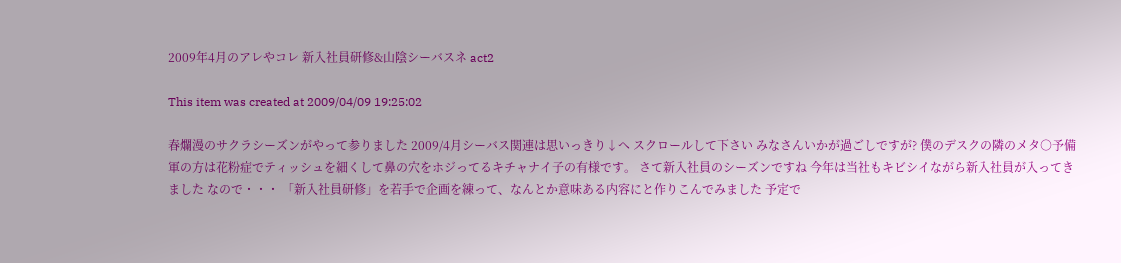2009年4月のアレやコレ 新入社員研修&山陰シーバスネ act2

This item was created at 2009/04/09 19:25:02

春爛漫のサクラシーズンがやって参りました 2009/4月シーバス関連は思いっきり↓へ スクロールして下さい みなさんいかが過ごしですが? 僕のデスクの隣のメタ○予備軍の方は花粉症でティッシュを細くして鼻の穴をホジってるキチャナイ子の有様です。 さて新入社員のシーズンですね 今年は当社もキビシイながら新入社員が入ってきました なので・・・ 「新入社員研修」を若手で企画を練って、なんとか意味ある内容にと作りこんでみました 予定で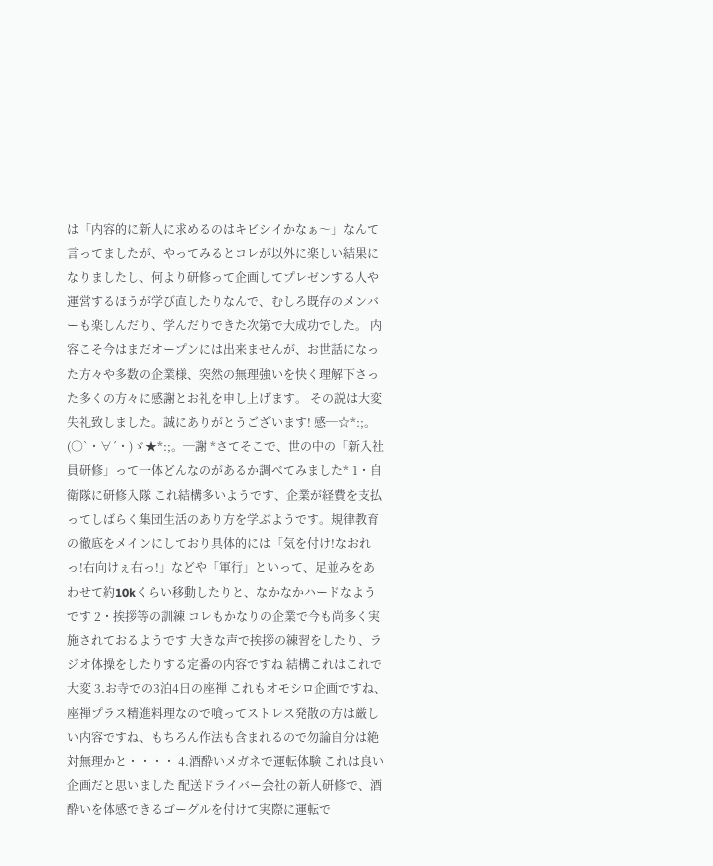は「内容的に新人に求めるのはキビシイかなぁ〜」なんて言ってましたが、やってみるとコレが以外に楽しい結果になりましたし、何より研修って企画してプレゼンする人や運営するほうが学び直したりなんで、むしろ既存のメンバーも楽しんだり、学んだりできた次第で大成功でした。 内容こそ今はまだオープンには出来ませんが、お世話になった方々や多数の企業様、突然の無理強いを快く理解下さった多くの方々に感謝とお礼を申し上げます。 その説は大変失礼致しました。誠にありがとうございます! 感─☆*:;。(○`・∀´・)ゞ★*:;。─謝 *さてそこで、世の中の「新入社員研修」って一体どんなのがあるか調べてみました* 1・自衛隊に研修入隊 これ結構多いようです、企業が経費を支払ってしばらく集団生活のあり方を学ぶようです。規律教育の徹底をメインにしており具体的には「気を付け!なおれっ!右向けぇ右っ!」などや「軍行」といって、足並みをあわせて約10kくらい移動したりと、なかなかハードなようです 2・挨拶等の訓練 コレもかなりの企業で今も尚多く実施されておるようです 大きな声で挨拶の練習をしたり、ラジオ体操をしたりする定番の内容ですね 結構これはこれで大変 3.お寺での3泊4日の座禅 これもオモシロ企画ですね、座禅プラス精進料理なので喰ってストレス発散の方は厳しい内容ですね、もちろん作法も含まれるので勿論自分は絶対無理かと・・・・ 4.酒酔いメガネで運転体験 これは良い企画だと思いました 配送ドライバー会社の新人研修で、酒酔いを体感できるゴーグルを付けて実際に運転で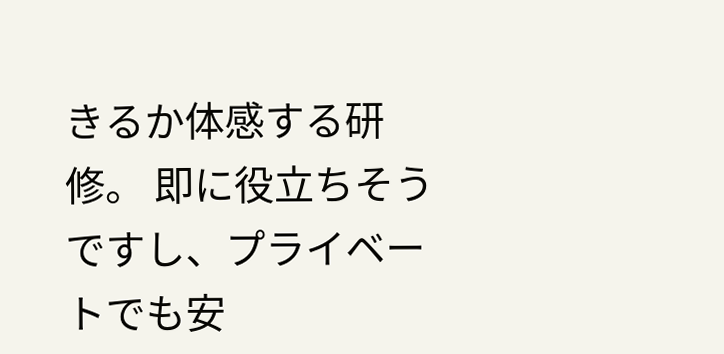きるか体感する研修。 即に役立ちそうですし、プライベートでも安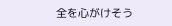全を心がけそう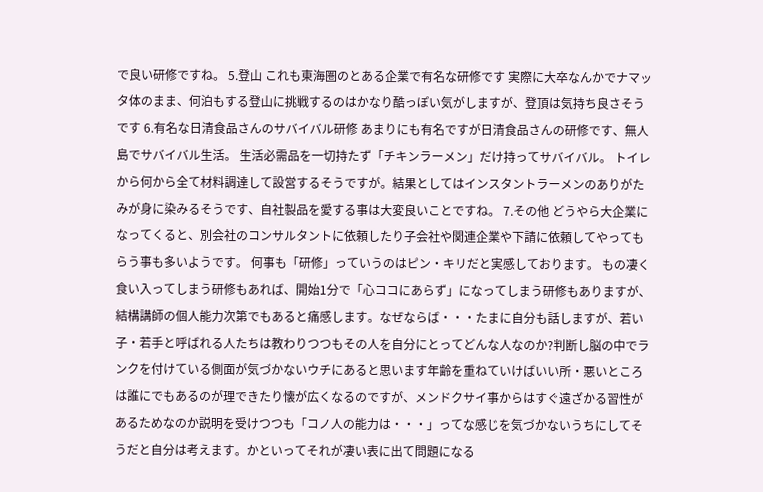で良い研修ですね。 5.登山 これも東海圏のとある企業で有名な研修です 実際に大卒なんかでナマッタ体のまま、何泊もする登山に挑戦するのはかなり酷っぽい気がしますが、登頂は気持ち良さそうです 6.有名な日清食品さんのサバイバル研修 あまりにも有名ですが日清食品さんの研修です、無人島でサバイバル生活。 生活必需品を一切持たず「チキンラーメン」だけ持ってサバイバル。 トイレから何から全て材料調達して設営するそうですが。結果としてはインスタントラーメンのありがたみが身に染みるそうです、自社製品を愛する事は大変良いことですね。 7.その他 どうやら大企業になってくると、別会社のコンサルタントに依頼したり子会社や関連企業や下請に依頼してやってもらう事も多いようです。 何事も「研修」っていうのはピン・キリだと実感しております。 もの凄く食い入ってしまう研修もあれば、開始1分で「心ココにあらず」になってしまう研修もありますが、結構講師の個人能力次第でもあると痛感します。なぜならば・・・たまに自分も話しますが、若い子・若手と呼ばれる人たちは教わりつつもその人を自分にとってどんな人なのか?判断し脳の中でランクを付けている側面が気づかないウチにあると思います年齢を重ねていけばいい所・悪いところは誰にでもあるのが理できたり懐が広くなるのですが、メンドクサイ事からはすぐ遠ざかる習性があるためなのか説明を受けつつも「コノ人の能力は・・・」ってな感じを気づかないうちにしてそうだと自分は考えます。かといってそれが凄い表に出て問題になる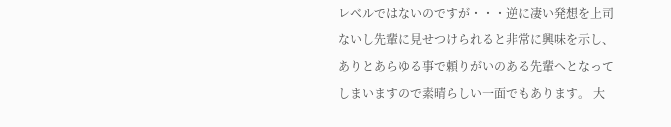レベルではないのですが・・・逆に凄い発想を上司ないし先輩に見せつけられると非常に興味を示し、ありとあらゆる事で頼りがいのある先輩へとなってしまいますので素晴らしい一面でもあります。 大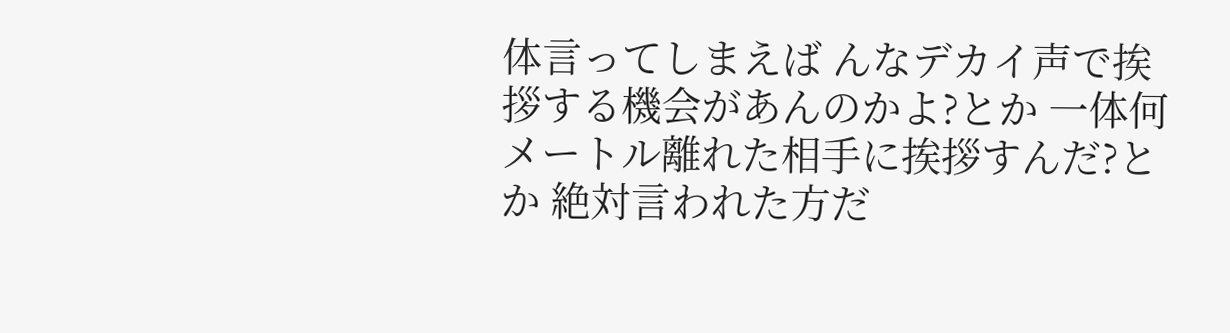体言ってしまえば んなデカイ声で挨拶する機会があんのかよ?とか 一体何メートル離れた相手に挨拶すんだ?とか 絶対言われた方だ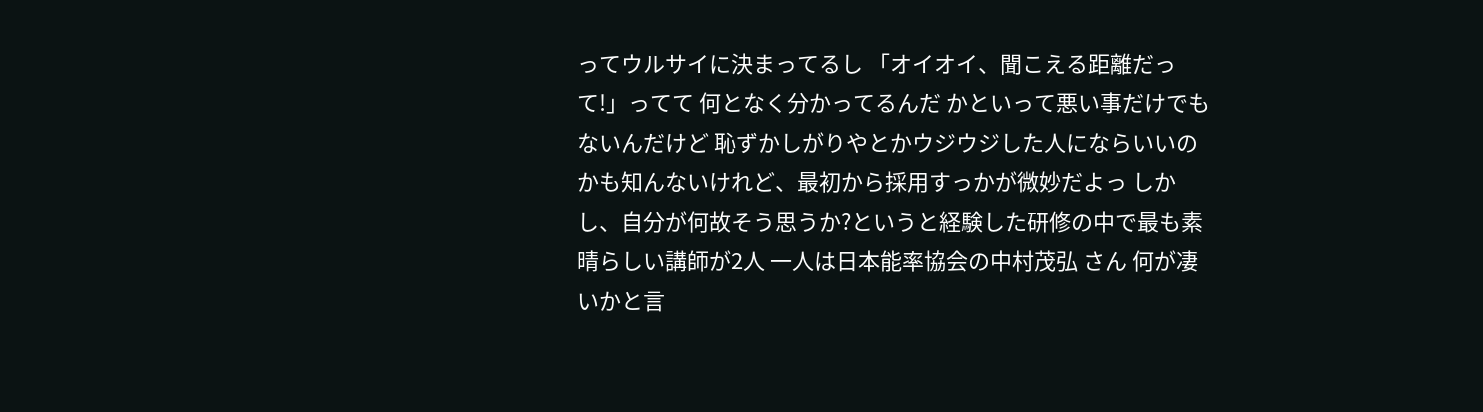ってウルサイに決まってるし 「オイオイ、聞こえる距離だって!」ってて 何となく分かってるんだ かといって悪い事だけでもないんだけど 恥ずかしがりやとかウジウジした人にならいいのかも知んないけれど、最初から採用すっかが微妙だよっ しかし、自分が何故そう思うか?というと経験した研修の中で最も素晴らしい講師が2人 一人は日本能率協会の中村茂弘 さん 何が凄いかと言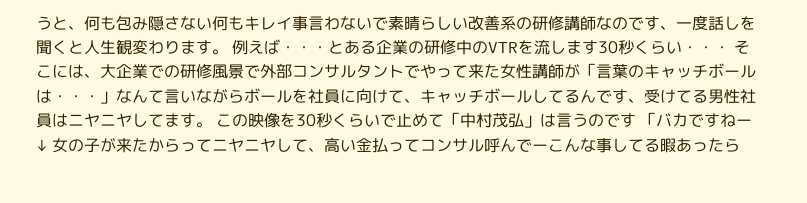うと、何も包み隠さない何もキレイ事言わないで素晴らしい改善系の研修講師なのです、一度話しを聞くと人生観変わります。 例えば・・・とある企業の研修中のVTRを流します30秒くらい・・・ そこには、大企業での研修風景で外部コンサルタントでやって来た女性講師が「言葉のキャッチボールは・・・」なんて言いながらボールを社員に向けて、キャッチボールしてるんです、受けてる男性社員はニヤニヤしてます。 この映像を30秒くらいで止めて「中村茂弘」は言うのです 「バカですねー↓ 女の子が来たからってニヤニヤして、高い金払ってコンサル呼んでーこんな事してる暇あったら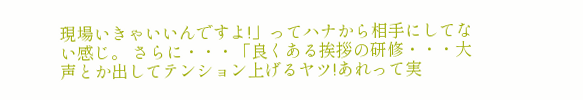現場いきゃいいんですよ!」ってハナから相手にしてない感じ。 さらに・・・「良くある挨拶の研修・・・大声とか出してテンション上げるヤツ!あれって実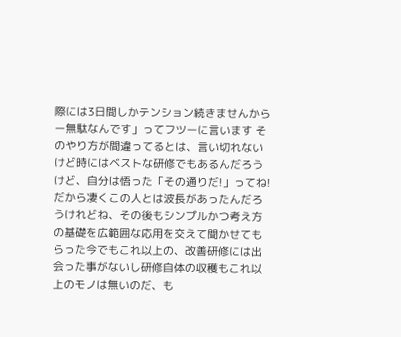際には3日間しかテンション続きませんからー無駄なんです」ってフツーに言います そのやり方が間違ってるとは、言い切れないけど時にはベストな研修でもあるんだろうけど、自分は悟った「その通りだ!」ってね!だから凄くこの人とは波長があったんだろうけれどね、その後もシンプルかつ考え方の基礎を広範囲な応用を交えて聞かせてもらった今でもこれ以上の、改善研修には出会った事がないし研修自体の収穫もこれ以上のモノは無いのだ、も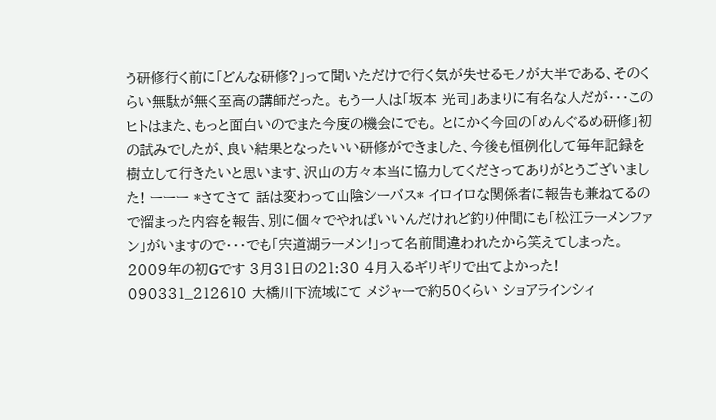う研修行く前に「どんな研修?」って聞いただけで行く気が失せるモノが大半である、そのくらい無駄が無く至高の講師だった。 もう一人は「坂本 光司」あまりに有名な人だが・・・このヒトはまた、もっと面白いのでまた今度の機会にでも。 とにかく今回の「めんぐるめ研修」初の試みでしたが、良い結果となったいい研修ができました、今後も恒例化して毎年記録を樹立して行きたいと思います、沢山の方々本当に協力してくださってありがとうございました! ーーー *さてさて 話は変わって山陰シーバス* イロイロな関係者に報告も兼ねてるので溜まった内容を報告、別に個々でやればいいんだけれど釣り仲間にも「松江ラーメンファン」がいますので・・・でも「宍道湖ラーメン!」って名前間違われたから笑えてしまった。 2009年の初Gです 3月31日の21:30 4月入るギリギリで出てよかった! 090331_212610 大橋川下流域にて メジャーで約50くらい ショアラインシィ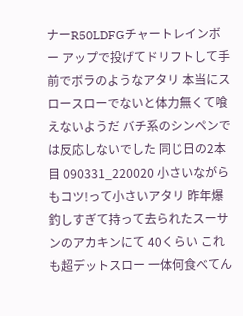ナーR50LDFGチャートレインボー アップで投げてドリフトして手前でボラのようなアタリ 本当にスロースローでないと体力無くて喰えないようだ バチ系のシンペンでは反応しないでした 同じ日の2本目 090331_220020 小さいながらもコツ!って小さいアタリ 昨年爆釣しすぎて持って去られたスーサンのアカキンにて 40くらい これも超デットスロー 一体何食べてん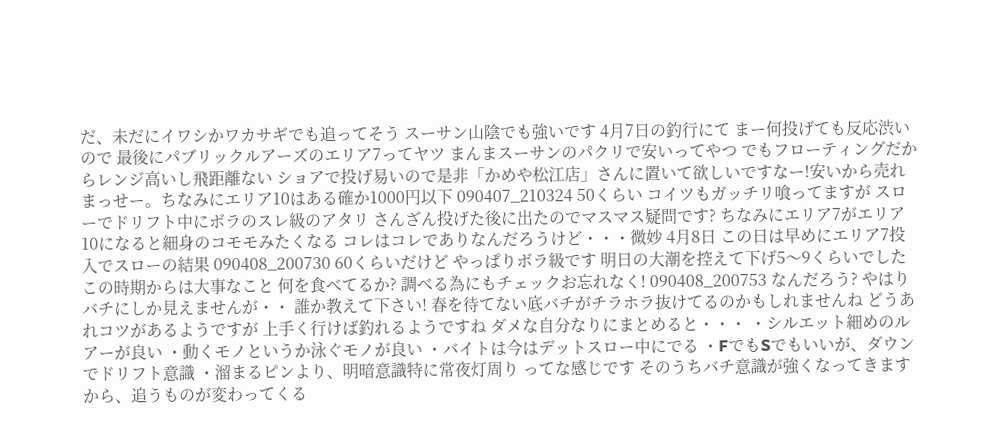だ、未だにイワシかワカサギでも追ってそう スーサン山陰でも強いです 4月7日の釣行にて まー何投げても反応渋いので 最後にパブリックルアーズのエリア7ってヤツ まんまスーサンのパクリで安いってやつ でもフローティングだからレンジ高いし飛距離ない ショアで投げ易いので是非「かめや松江店」さんに置いて欲しいですなー!安いから売れまっせー。ちなみにエリア10はある確か1000円以下 090407_210324 50くらい コイツもガッチリ喰ってますが スローでドリフト中にボラのスレ級のアタリ さんざん投げた後に出たのでマスマス疑問です? ちなみにエリア7がエリア10になると細身のコモモみたくなる コレはコレでありなんだろうけど・・・微妙 4月8日 この日は早めにエリア7投入でスローの結果 090408_200730 60くらいだけど やっぱりボラ級です 明日の大潮を控えて下げ5〜9くらいでした この時期からは大事なこと 何を食べてるか? 調べる為にもチェックお忘れなく! 090408_200753 なんだろう? やはりバチにしか見えませんが・・ 誰か教えて下さい! 春を待てない底バチがチラホラ抜けてるのかもしれませんね どうあれコツがあるようですが 上手く行けば釣れるようですね ダメな自分なりにまとめると・・・ ・シルエット細めのルアーが良い ・動くモノというか泳ぐモノが良い ・バイトは今はデットスロー中にでる ・FでもSでもいいが、ダウンでドリフト意識 ・溜まるピンより、明暗意識特に常夜灯周り ってな感じです そのうちバチ意識が強くなってきますから、追うものが変わってくる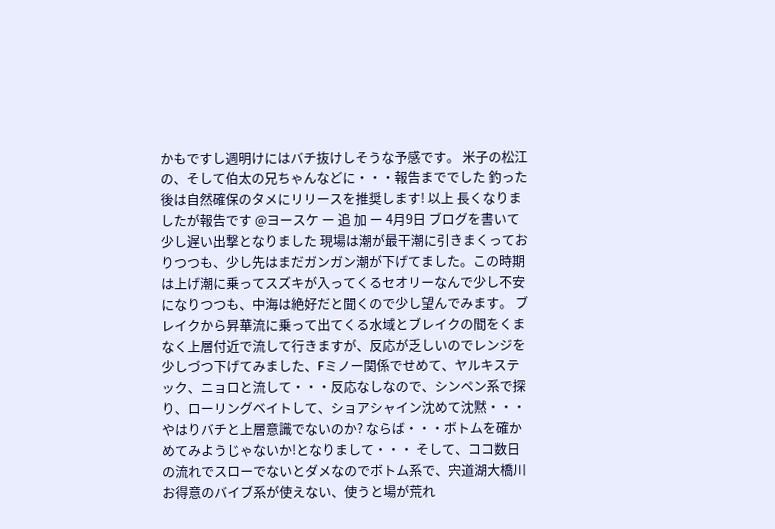かもですし週明けにはバチ抜けしそうな予感です。 米子の松江の、そして伯太の兄ちゃんなどに・・・報告まででした 釣った後は自然確保のタメにリリースを推奨します! 以上 長くなりましたが報告です @ヨースケ ー 追 加 ー 4月9日 ブログを書いて少し遅い出撃となりました 現場は潮が最干潮に引きまくっておりつつも、少し先はまだガンガン潮が下げてました。この時期は上げ潮に乗ってスズキが入ってくるセオリーなんで少し不安になりつつも、中海は絶好だと聞くので少し望んでみます。 ブレイクから昇華流に乗って出てくる水域とブレイクの間をくまなく上層付近で流して行きますが、反応が乏しいのでレンジを少しづつ下げてみました、Fミノー関係でせめて、ヤルキステック、ニョロと流して・・・反応なしなので、シンペン系で探り、ローリングベイトして、ショアシャイン沈めて沈黙・・・やはりバチと上層意識でないのか? ならば・・・ボトムを確かめてみようじゃないか!となりまして・・・ そして、ココ数日の流れでスローでないとダメなのでボトム系で、宍道湖大橋川お得意のバイブ系が使えない、使うと場が荒れ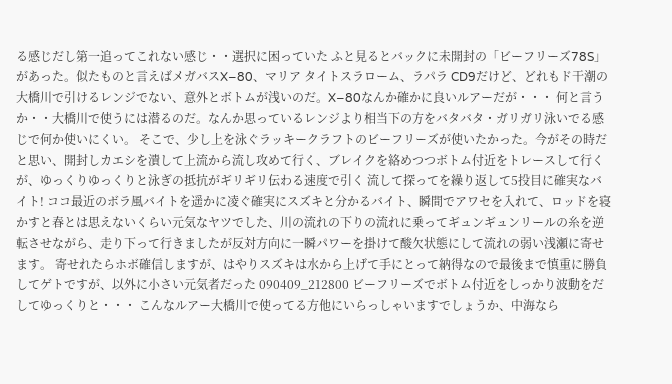る感じだし第一追ってこれない感じ・・選択に困っていた ふと見るとバックに未開封の「ビーフリーズ78S」があった。似たものと言えばメガバスX−80、マリア タイトスラローム、ラパラ CD9だけど、どれもド干潮の大橋川で引けるレンジでない、意外とボトムが浅いのだ。X−80なんか確かに良いルアーだが・・・ 何と言うか・・大橋川で使うには潜るのだ。なんか思っているレンジより相当下の方をバタバタ・ガリガリ泳いでる感じで何か使いにくい。 そこで、少し上を泳ぐラッキークラフトのビーフリーズが使いたかった。今がその時だと思い、開封しカエシを潰して上流から流し攻めて行く、ブレイクを絡めつつボトム付近をトレースして行くが、ゆっくりゆっくりと泳ぎの抵抗がギリギリ伝わる速度で引く 流して探ってを繰り返して5投目に確実なバイト! ココ最近のボラ風バイトを遥かに凌ぐ確実にスズキと分かるバイト、瞬間でアワセを入れて、ロッドを寝かすと春とは思えないくらい元気なヤツでした、川の流れの下りの流れに乗ってギュンギュンリールの糸を逆転させながら、走り下って行きましたが反対方向に一瞬パワーを掛けて酸欠状態にして流れの弱い浅瀬に寄せます。 寄せれたらホボ確信しますが、はやりスズキは水から上げて手にとって納得なので最後まで慎重に勝負してゲトですが、以外に小さい元気者だった 090409_212800 ビーフリーズでボトム付近をしっかり波動をだしてゆっくりと・・・ こんなルアー大橋川で使ってる方他にいらっしゃいますでしょうか、中海なら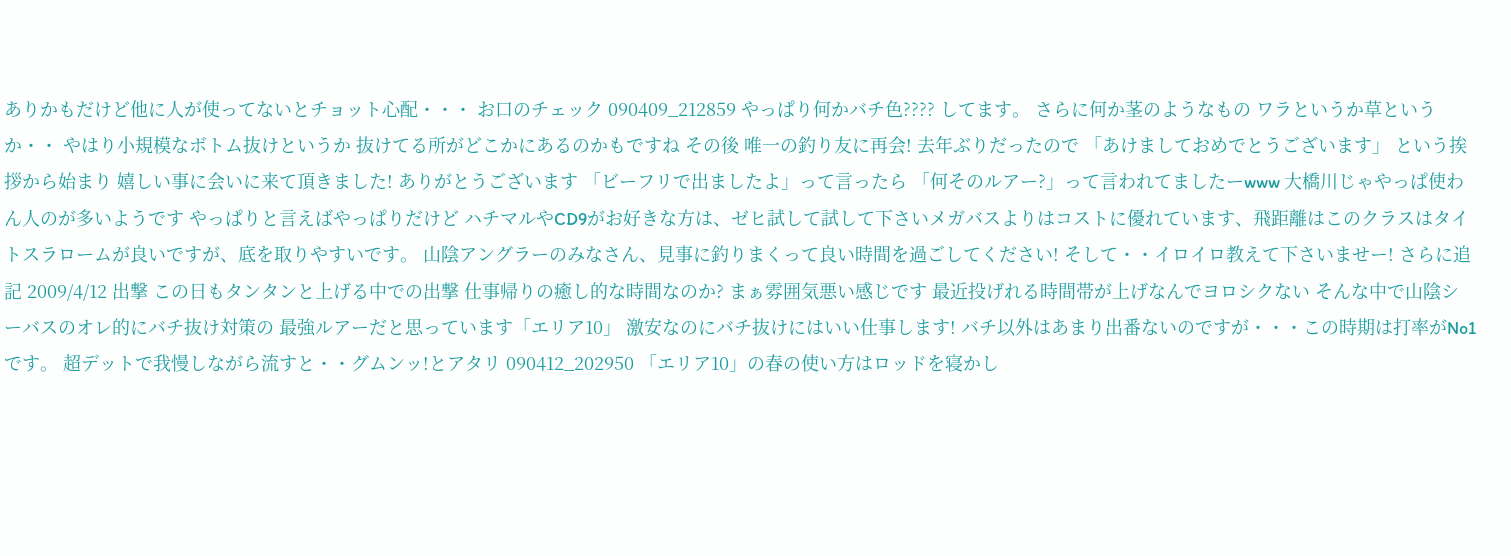ありかもだけど他に人が使ってないとチョット心配・・・ お口のチェック 090409_212859 やっぱり何かバチ色???? してます。 さらに何か茎のようなもの ワラというか草というか・・ やはり小規模なボトム抜けというか 抜けてる所がどこかにあるのかもですね その後 唯一の釣り友に再会! 去年ぶりだったので 「あけましておめでとうございます」 という挨拶から始まり 嬉しい事に会いに来て頂きました! ありがとうございます 「ビーフリで出ましたよ」って言ったら 「何そのルアー?」って言われてましたーwww 大橋川じゃやっぱ使わん人のが多いようです やっぱりと言えばやっぱりだけど ハチマルやCD9がお好きな方は、ゼヒ試して試して下さいメガバスよりはコストに優れています、飛距離はこのクラスはタイトスラロームが良いですが、底を取りやすいです。 山陰アングラーのみなさん、見事に釣りまくって良い時間を過ごしてください! そして・・イロイロ教えて下さいませー! さらに追記 2009/4/12 出撃 この日もタンタンと上げる中での出撃 仕事帰りの癒し的な時間なのか? まぁ雰囲気悪い感じです 最近投げれる時間帯が上げなんでヨロシクない そんな中で山陰シーバスのオレ的にバチ抜け対策の 最強ルアーだと思っています「エリア10」 激安なのにバチ抜けにはいい仕事します! バチ以外はあまり出番ないのですが・・・この時期は打率がNo1です。 超デットで我慢しながら流すと・・グムンッ!とアタリ 090412_202950 「エリア10」の春の使い方はロッドを寝かし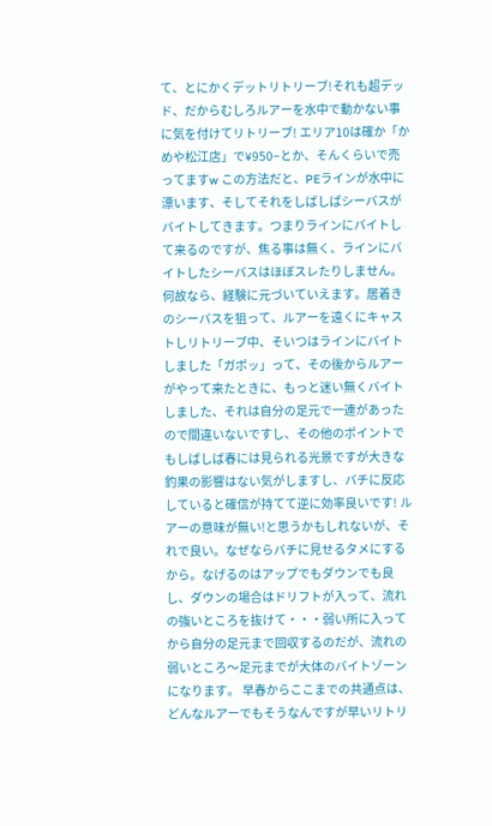て、とにかくデットリトリーブ!それも超デッド、だからむしろルアーを水中で動かない事に気を付けてリトリーブ! エリア10は確か「かめや松江店」で¥950−とか、そんくらいで売ってますw この方法だと、PEラインが水中に漂います、そしてそれをしばしばシーバスがバイトしてきます。つまりラインにバイトして来るのですが、焦る事は無く、ラインにバイトしたシーバスはほぼスレたりしません。 何故なら、経験に元づいていえます。居着きのシーバスを狙って、ルアーを遠くにキャストしリトリーブ中、そいつはラインにバイトしました「ガポッ」って、その後からルアーがやって来たときに、もっと迷い無くバイトしました、それは自分の足元で一連があったので間違いないですし、その他のポイントでもしばしば春には見られる光景ですが大きな釣果の影響はない気がしますし、バチに反応していると確信が持てて逆に効率良いです! ルアーの意味が無い!と思うかもしれないが、それで良い。なぜならバチに見せるタメにするから。なげるのはアップでもダウンでも良し、ダウンの場合はドリフトが入って、流れの強いところを抜けて・・・弱い所に入ってから自分の足元まで回収するのだが、流れの弱いところ〜足元までが大体のバイトゾーンになります。 早春からここまでの共通点は、どんなルアーでもそうなんですが早いリトリ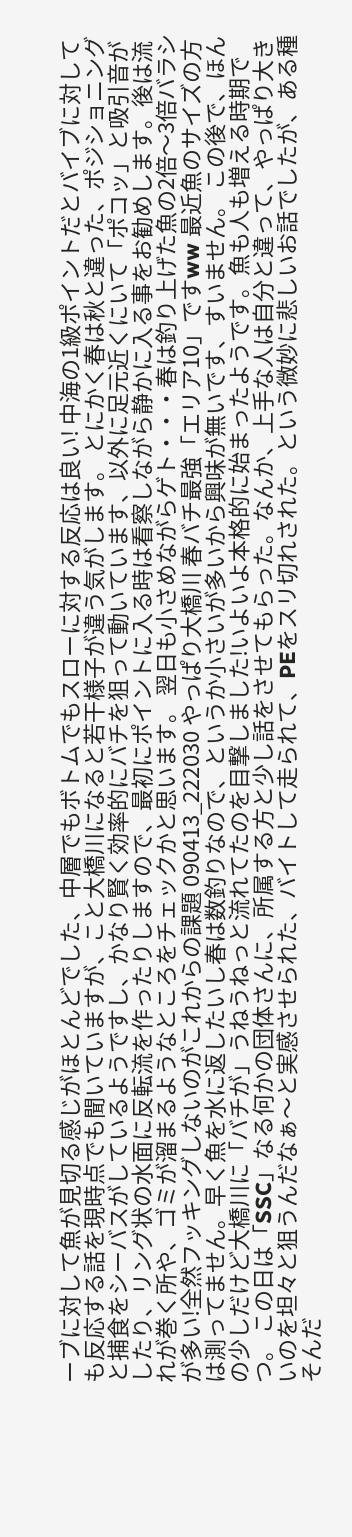ーブに対して魚が見切る感じがほとんどでした、中層でもボトムでもスローに対する反応は良い! 中海の1級ポイントだとバイブに対しても反応する話を現時点でも聞いていますが、こと大橋川になると若干様子が違う気がします。 とにかく春は秋と違った、ポジショニングと捕食をシーバスがしているようですし、かなり賢く効率的にバチを狙って動いています、以外に足元近くにいて「ポコッ」と吸引音がしたり、リング状の水面に反転流を作ったりしますので、最初にポイントに入る時は看察しながら静かに入る事をお勧めします。後は流れが巻く所や、ゴミが溜まるようなところをチェックかと思います。 翌日も小さめながらゲト・・・春は釣り上げた魚の2倍〜3倍バラシが多い!全然フッキングしないのがこれからの課題 090413_222030 やっぱり大橋川 春バチ最強「エリア10」ですww 最近魚のサイズの方は測ってません。早く魚を水に返したいし春は数釣りなので、というか小さいが多いから興味が無いです、すいません。 この後で、ほんの少しだけど大橋川に「バチが」うねうねっと流れてたのを目撃しました!いよいよ本格的に始まったようです。魚も人も増える時期でつ。 この日は「SSC」なる何かの団体さんに、所属する方と少し話をさせてもらった。なんか、上手な人は自分と違って、やっぱり大きいのを坦々と狙うんだなぁ〜と実感させられた、バイトして走られて、PEをスリ切れされた。という微妙に悲しいお話でしたが、ある種そんだ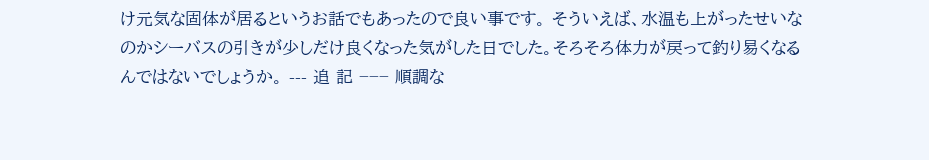け元気な固体が居るというお話でもあったので良い事です。 そういえば、水温も上がったせいなのかシーバスの引きが少しだけ良くなった気がした日でした。そろそろ体力が戻って釣り易くなるんではないでしょうか。 --- 追 記 −−− 順調な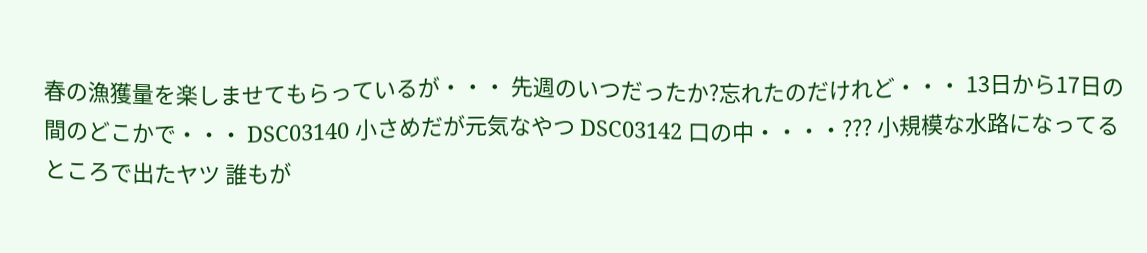春の漁獲量を楽しませてもらっているが・・・ 先週のいつだったか?忘れたのだけれど・・・ 13日から17日の間のどこかで・・・ DSC03140 小さめだが元気なやつ DSC03142 口の中・・・・??? 小規模な水路になってるところで出たヤツ 誰もが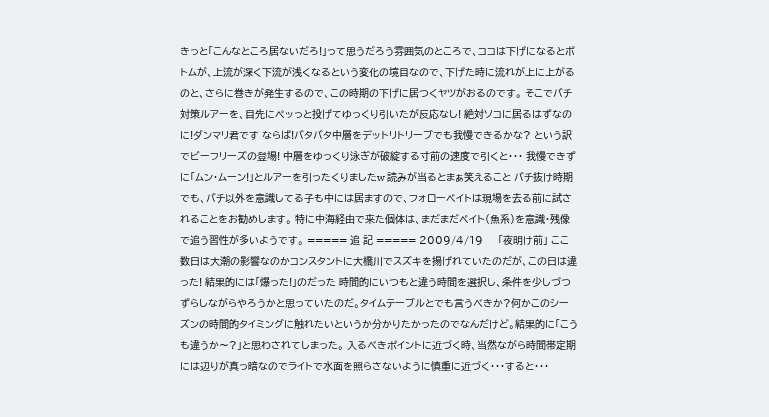きっと「こんなところ居ないだろ!」って思うだろう雰囲気のところで、ココは下げになるとボトムが、上流が深く下流が浅くなるという変化の境目なので、下げた時に流れが上に上がるのと、さらに巻きが発生するので、この時期の下げに居つくヤツがおるのです。 そこでバチ対策ルアーを、目先にペッっと投げてゆっくり引いたが反応なし! 絶対ソコに居るはずなのに!ダンマリ君です ならば!バタバタ中層をデットリトリーブでも我慢できるかな? という訳でビーフリーズの登場! 中層をゆっくり泳ぎが破綻する寸前の速度で引くと・・・ 我慢できずに「ムン・ムーン!」とルアーを引ったくりましたw 読みが当るとまぁ笑えること バチ抜け時期でも、バチ以外を意識してる子も中には居ますので、フォローベイトは現場を去る前に試されることをお勧めします。 特に中海経由で来た個体は、まだまだベイト(魚系)を意識・残像で追う習性が多いようです。 ===== 追 記 ===== 2009/4/19     「夜明け前」 ここ数日は大潮の影響なのかコンスタントに大橋川でスズキを揚げれていたのだが、この日は違った! 結果的には「爆った!」のだった 時間的にいつもと違う時間を選択し、条件を少しづつずらしながらやろうかと思っていたのだ。タイムテーブルとでも言うべきか?何かこのシーズンの時間的タイミングに触れたいというか分かりたかったのでなんだけど。結果的に「こうも違うか〜?」と思わされてしまった。 入るべきポイントに近づく時、当然ながら時間帯定期には辺りが真っ暗なのでライトで水面を照らさないように慎重に近づく・・・すると・・・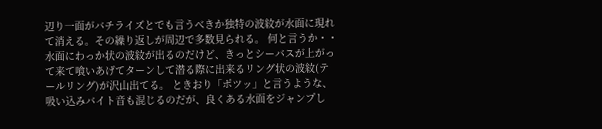辺り一面がバチライズとでも言うべきか独特の波紋が水面に現れて消える。その繰り返しが周辺で多数見られる。 何と言うか・・水面にわっか状の波紋が出るのだけど、きっとシーバスが上がって来て喰いあげてターンして潜る際に出来るリング状の波紋(テールリング)が沢山出てる。 ときおり「ポツッ」と言うような、吸い込みバイト音も混じるのだが、良くある水面をジャンプし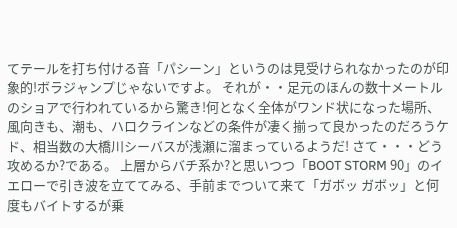てテールを打ち付ける音「パシーン」というのは見受けられなかったのが印象的!ボラジャンプじゃないですよ。 それが・・足元のほんの数十メートルのショアで行われているから驚き!何となく全体がワンド状になった場所、風向きも、潮も、ハロクラインなどの条件が凄く揃って良かったのだろうケド、相当数の大橋川シーバスが浅瀬に溜まっているようだ! さて・・・どう攻めるか?である。 上層からバチ系か?と思いつつ「BOOT STORM 90」のイエローで引き波を立ててみる、手前までついて来て「ガボッ ガボッ」と何度もバイトするが乗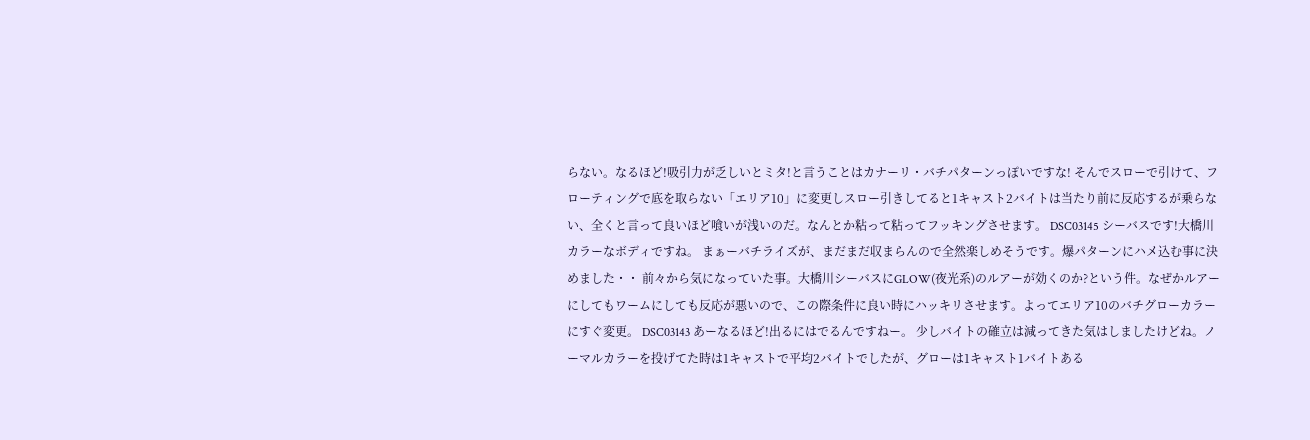らない。なるほど!吸引力が乏しいとミタ!と言うことはカナーリ・バチパターンっぽいですな! そんでスローで引けて、フローティングで底を取らない「エリア10」に変更しスロー引きしてると1キャスト2バイトは当たり前に反応するが乗らない、全くと言って良いほど喰いが浅いのだ。なんとか粘って粘ってフッキングさせます。 DSC03145 シーバスです!大橋川カラーなボディですね。 まぁーバチライズが、まだまだ収まらんので全然楽しめそうです。爆パターンにハメ込む事に決めました・・ 前々から気になっていた事。大橋川シーバスにGLOW(夜光系)のルアーが効くのか?という件。なぜかルアーにしてもワームにしても反応が悪いので、この際条件に良い時にハッキリさせます。よってエリア10のバチグローカラーにすぐ変更。 DSC03143 あーなるほど!出るにはでるんですねー。 少しバイトの確立は減ってきた気はしましたけどね。ノーマルカラーを投げてた時は1キャストで平均2バイトでしたが、グローは1キャスト1バイトある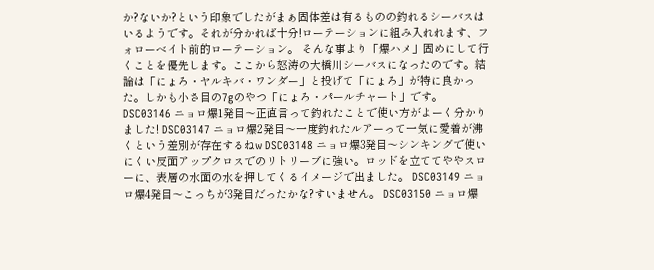か?ないか?という印象でしたがまぁ固体差は有るものの釣れるシーバスはいるようです。それが分かれば十分!ローテーションに組み入れれます、フォローベイト前的ローテーション。 そんな事より「爆ハメ」固めにして行くことを優先します。ここから怒涛の大橋川シーバスになったのです。結論は「にょろ・ヤルキバ・ワンダー」と投げて「にょろ」が特に良かった。しかも小さ目の7gのやつ「にょろ・パールチャート」です。 DSC03146 ニョロ爆1発目〜正直言って釣れたことで使い方がよーく分かりました! DSC03147 ニョロ爆2発目〜一度釣れたルアーって一気に愛着が沸くという差別が存在するねw DSC03148 ニョロ爆3発目〜シンキングで使いにくい反面アップクロスでのリトリーブに強い。ロッドを立ててややスローに、表層の水面の水を押してくるイメージで出ました。 DSC03149 ニョロ爆4発目〜こっちが3発目だったかな?すいません。 DSC03150 ニョロ爆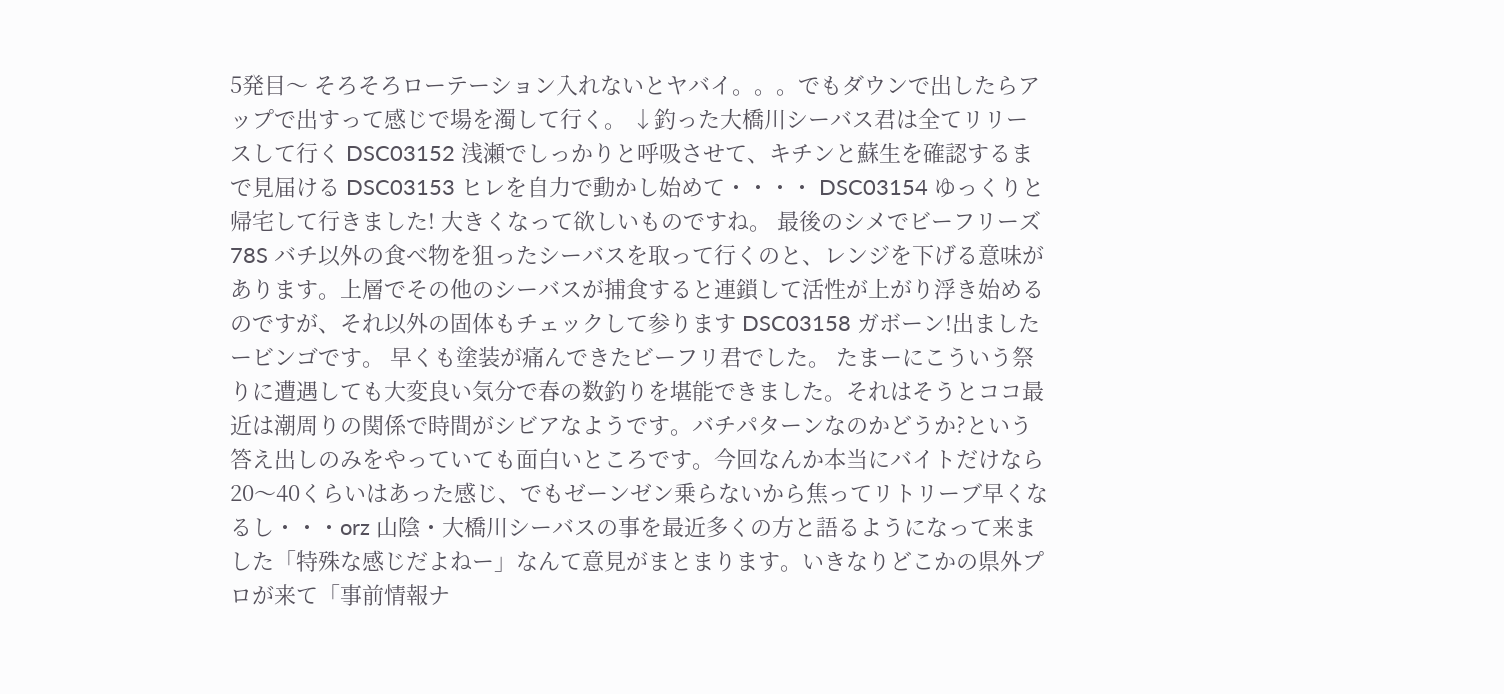5発目〜 そろそろローテーション入れないとヤバイ。。。でもダウンで出したらアップで出すって感じで場を濁して行く。 ↓釣った大橋川シーバス君は全てリリースして行く DSC03152 浅瀬でしっかりと呼吸させて、キチンと蘇生を確認するまで見届ける DSC03153 ヒレを自力で動かし始めて・・・・ DSC03154 ゆっくりと帰宅して行きました! 大きくなって欲しいものですね。 最後のシメでビーフリーズ78S バチ以外の食べ物を狙ったシーバスを取って行くのと、レンジを下げる意味があります。上層でその他のシーバスが捕食すると連鎖して活性が上がり浮き始めるのですが、それ以外の固体もチェックして参ります DSC03158 ガボーン!出ましたービンゴです。 早くも塗装が痛んできたビーフリ君でした。 たまーにこういう祭りに遭遇しても大変良い気分で春の数釣りを堪能できました。それはそうとココ最近は潮周りの関係で時間がシビアなようです。バチパターンなのかどうか?という答え出しのみをやっていても面白いところです。今回なんか本当にバイトだけなら20〜40くらいはあった感じ、でもゼーンゼン乗らないから焦ってリトリーブ早くなるし・・・orz 山陰・大橋川シーバスの事を最近多くの方と語るようになって来ました「特殊な感じだよねー」なんて意見がまとまります。いきなりどこかの県外プロが来て「事前情報ナ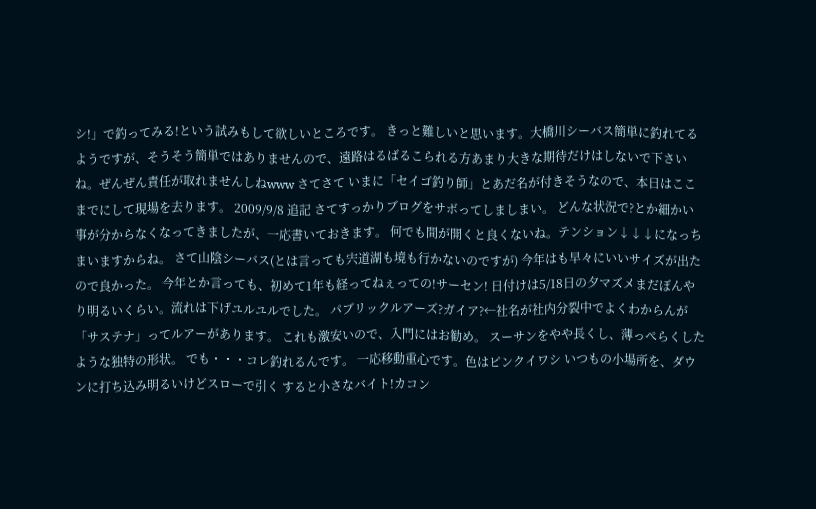シ!」で釣ってみる!という試みもして欲しいところです。 きっと難しいと思います。大橋川シーバス簡単に釣れてるようですが、そうそう簡単ではありませんので、遠路はるばるこられる方あまり大きな期待だけはしないで下さいね。ぜんぜん責任が取れませんしねwww さてさて いまに「セイゴ釣り師」とあだ名が付きそうなので、本日はここまでにして現場を去ります。 2009/9/8 追記 さてすっかりブログをサボってしましまい。 どんな状況で?とか細かい事が分からなくなってきましたが、一応書いておきます。 何でも間が開くと良くないね。テンション↓↓↓になっちまいますからね。 さて山陰シーバス(とは言っても宍道湖も境も行かないのですが) 今年はも早々にいいサイズが出たので良かった。 今年とか言っても、初めて1年も経ってねぇっての!サーセン! 日付けは5/18日の夕マズメまだぼんやり明るいくらい。流れは下げユルユルでした。 パブリックルアーズ?ガイア?←社名が社内分裂中でよくわからんが 「サステナ」ってルアーがあります。 これも激安いので、入門にはお勧め。 スーサンをやや長くし、薄っぺらくしたような独特の形状。 でも・・・コレ釣れるんです。 一応移動重心です。色はピンクイワシ いつもの小場所を、ダウンに打ち込み明るいけどスローで引く すると小さなバイト!カコン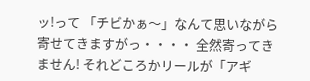ッ!って 「チビかぁ〜」なんて思いながら寄せてきますがっ・・・・ 全然寄ってきません! それどころかリールが「アギ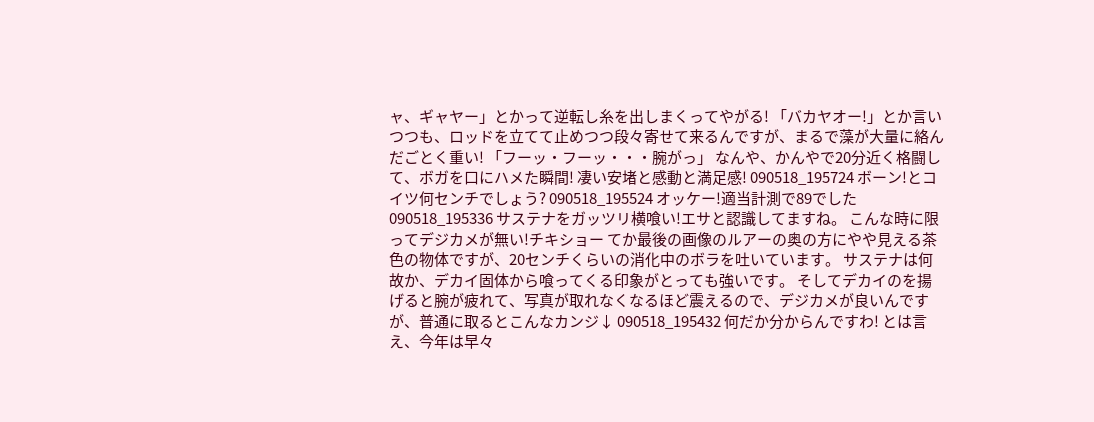ャ、ギャヤー」とかって逆転し糸を出しまくってやがる! 「バカヤオー!」とか言いつつも、ロッドを立てて止めつつ段々寄せて来るんですが、まるで藻が大量に絡んだごとく重い! 「フーッ・フーッ・・・腕がっ」 なんや、かんやで20分近く格闘して、ボガを口にハメた瞬間! 凄い安堵と感動と満足感! 090518_195724 ボーン!とコイツ何センチでしょう? 090518_195524 オッケー!適当計測で89でした 090518_195336 サステナをガッツリ横喰い!エサと認識してますね。 こんな時に限ってデジカメが無い!チキショー てか最後の画像のルアーの奥の方にやや見える茶色の物体ですが、20センチくらいの消化中のボラを吐いています。 サステナは何故か、デカイ固体から喰ってくる印象がとっても強いです。 そしてデカイのを揚げると腕が疲れて、写真が取れなくなるほど震えるので、デジカメが良いんですが、普通に取るとこんなカンジ↓ 090518_195432 何だか分からんですわ! とは言え、今年は早々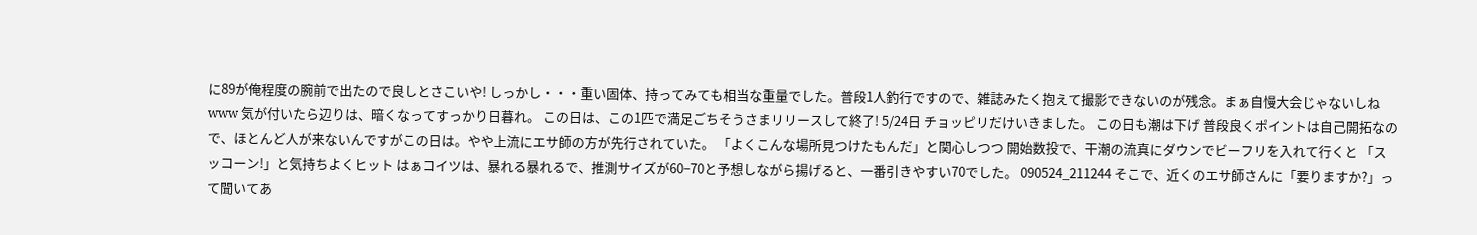に89が俺程度の腕前で出たので良しとさこいや! しっかし・・・重い固体、持ってみても相当な重量でした。普段1人釣行ですので、雑誌みたく抱えて撮影できないのが残念。まぁ自慢大会じゃないしねwww 気が付いたら辺りは、暗くなってすっかり日暮れ。 この日は、この1匹で満足ごちそうさまリリースして終了! 5/24日 チョッピリだけいきました。 この日も潮は下げ 普段良くポイントは自己開拓なので、ほとんど人が来ないんですがこの日は。やや上流にエサ師の方が先行されていた。 「よくこんな場所見つけたもんだ」と関心しつつ 開始数投で、干潮の流真にダウンでビーフリを入れて行くと 「スッコーン!」と気持ちよくヒット はぁコイツは、暴れる暴れるで、推測サイズが60−70と予想しながら揚げると、一番引きやすい70でした。 090524_211244 そこで、近くのエサ師さんに「要りますか?」って聞いてあ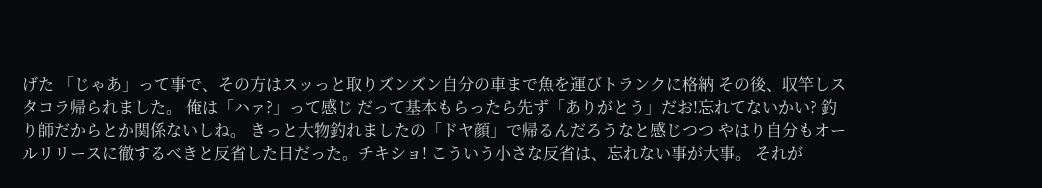げた 「じゃあ」って事で、その方はスッっと取りズンズン自分の車まで魚を運びトランクに格納 その後、収竿しスタコラ帰られました。 俺は「ハァ?」って感じ だって基本もらったら先ず「ありがとう」だお!忘れてないかい? 釣り師だからとか関係ないしね。 きっと大物釣れましたの「ドヤ顔」で帰るんだろうなと感じつつ やはり自分もオールリリースに徹するべきと反省した日だった。チキショ! こういう小さな反省は、忘れない事が大事。 それが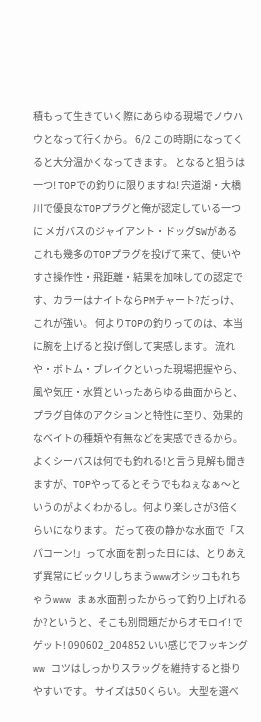積もって生きていく際にあらゆる現場でノウハウとなって行くから。 6/2 この時期になってくると大分温かくなってきます。 となると狙うは一つ! TOPでの釣りに限りますね! 宍道湖・大橋川で優良なTOPプラグと俺が認定している一つに メガバスのジャイアント・ドッグSWがある これも幾多のTOPプラグを投げて来て、使いやすさ操作性・飛距離・結果を加味しての認定です、カラーはナイトならPMチャート?だっけ、これが強い。 何よりTOPの釣りってのは、本当に腕を上げると投げ倒して実感します。 流れや・ボトム・ブレイクといった現場把握やら、風や気圧・水質といったあらゆる曲面からと、プラグ自体のアクションと特性に至り、効果的なベイトの種類や有無などを実感できるから。 よくシーバスは何でも釣れる!と言う見解も聞きますが、TOPやってるとそうでもねぇなぁ〜というのがよくわかるし。何より楽しさが3倍くらいになります。 だって夜の静かな水面で「スパコーン!」って水面を割った日には、とりあえず異常にビックリしちまうwwwオシッコもれちゃうwww まぁ水面割ったからって釣り上げれるか?というと、そこも別問題だからオモロイ! でゲット! 090602_204852 いい感じでフッキングww コツはしっかりスラッグを維持すると掛りやすいです。 サイズは50くらい。 大型を選べ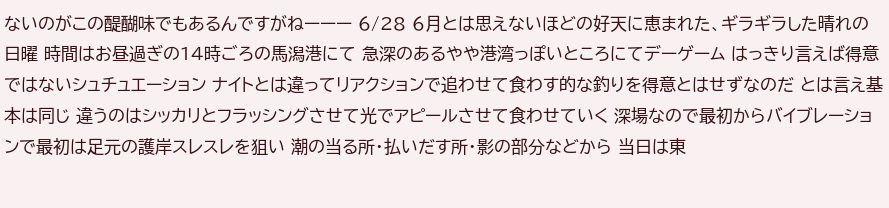ないのがこの醍醐味でもあるんですがねーーー 6/28 6月とは思えないほどの好天に恵まれた、ギラギラした晴れの日曜 時間はお昼過ぎの14時ごろの馬潟港にて 急深のあるやや港湾っぽいところにてデーゲーム はっきり言えば得意ではないシュチュエーション ナイトとは違ってリアクションで追わせて食わす的な釣りを得意とはせずなのだ とは言え基本は同じ 違うのはシッカリとフラッシングさせて光でアピールさせて食わせていく 深場なので最初からバイブレーションで最初は足元の護岸スレスレを狙い 潮の当る所・払いだす所・影の部分などから 当日は東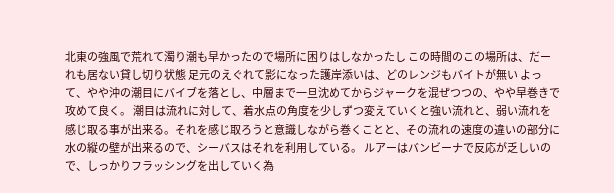北東の強風で荒れて濁り潮も早かったので場所に困りはしなかったし この時間のこの場所は、だーれも居ない貸し切り状態 足元のえぐれて影になった護岸添いは、どのレンジもバイトが無い よって、やや沖の潮目にバイブを落とし、中層まで一旦沈めてからジャークを混ぜつつの、やや早巻きで攻めて良く。 潮目は流れに対して、着水点の角度を少しずつ変えていくと強い流れと、弱い流れを感じ取る事が出来る。それを感じ取ろうと意識しながら巻くことと、その流れの速度の違いの部分に水の縦の壁が出来るので、シーバスはそれを利用している。 ルアーはバンビーナで反応が乏しいので、しっかりフラッシングを出していく為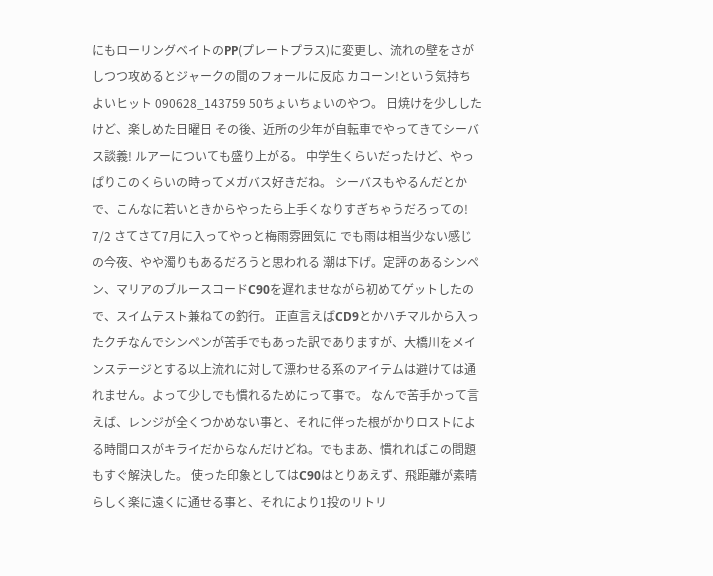にもローリングベイトのPP(プレートプラス)に変更し、流れの壁をさがしつつ攻めるとジャークの間のフォールに反応 カコーン!という気持ちよいヒット 090628_143759 50ちょいちょいのやつ。 日焼けを少ししたけど、楽しめた日曜日 その後、近所の少年が自転車でやってきてシーバス談義! ルアーについても盛り上がる。 中学生くらいだったけど、やっぱりこのくらいの時ってメガバス好きだね。 シーバスもやるんだとかで、こんなに若いときからやったら上手くなりすぎちゃうだろっての! 7/2 さてさて7月に入ってやっと梅雨雰囲気に でも雨は相当少ない感じの今夜、やや濁りもあるだろうと思われる 潮は下げ。定評のあるシンペン、マリアのブルースコードC90を遅れませながら初めてゲットしたので、スイムテスト兼ねての釣行。 正直言えばCD9とかハチマルから入ったクチなんでシンペンが苦手でもあった訳でありますが、大橋川をメインステージとする以上流れに対して漂わせる系のアイテムは避けては通れません。よって少しでも慣れるためにって事で。 なんで苦手かって言えば、レンジが全くつかめない事と、それに伴った根がかりロストによる時間ロスがキライだからなんだけどね。でもまあ、慣れればこの問題もすぐ解決した。 使った印象としてはC90はとりあえず、飛距離が素晴らしく楽に遠くに通せる事と、それにより1投のリトリ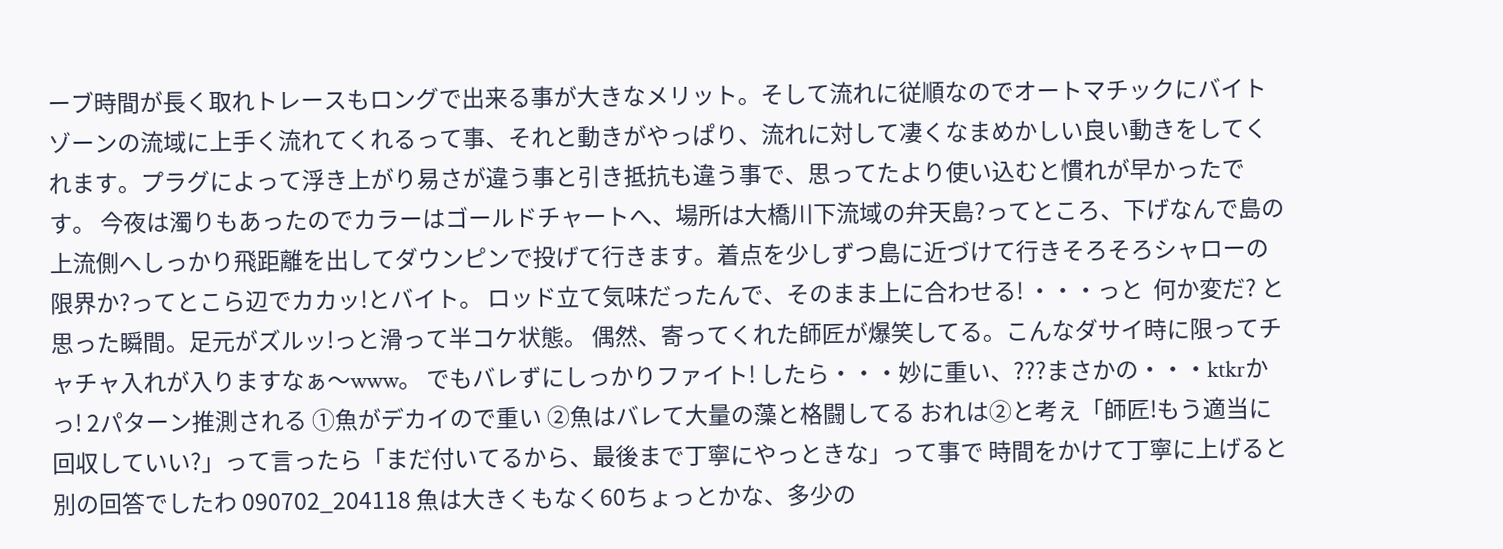ーブ時間が長く取れトレースもロングで出来る事が大きなメリット。そして流れに従順なのでオートマチックにバイトゾーンの流域に上手く流れてくれるって事、それと動きがやっぱり、流れに対して凄くなまめかしい良い動きをしてくれます。プラグによって浮き上がり易さが違う事と引き抵抗も違う事で、思ってたより使い込むと慣れが早かったです。 今夜は濁りもあったのでカラーはゴールドチャートへ、場所は大橋川下流域の弁天島?ってところ、下げなんで島の上流側へしっかり飛距離を出してダウンピンで投げて行きます。着点を少しずつ島に近づけて行きそろそろシャローの限界か?ってとこら辺でカカッ!とバイト。 ロッド立て気味だったんで、そのまま上に合わせる! ・・・っと  何か変だ? と思った瞬間。足元がズルッ!っと滑って半コケ状態。 偶然、寄ってくれた師匠が爆笑してる。こんなダサイ時に限ってチャチャ入れが入りますなぁ〜www。 でもバレずにしっかりファイト! したら・・・妙に重い、???まさかの・・・ktkrかっ! 2パターン推測される ①魚がデカイので重い ②魚はバレて大量の藻と格闘してる おれは②と考え「師匠!もう適当に回収していい?」って言ったら「まだ付いてるから、最後まで丁寧にやっときな」って事で 時間をかけて丁寧に上げると別の回答でしたわ 090702_204118 魚は大きくもなく60ちょっとかな、多少の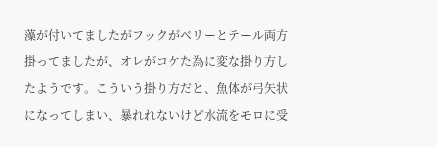藻が付いてましたがフックがベリーとテール両方掛ってましたが、オレがコケた為に変な掛り方したようです。こういう掛り方だと、魚体が弓矢状になってしまい、暴れれないけど水流をモロに受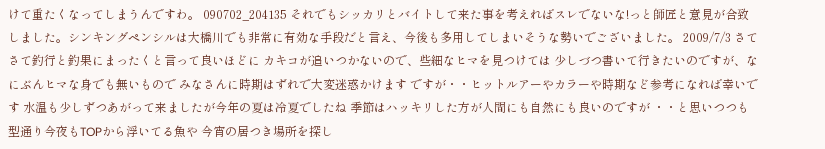けて重たくなってしまうんですわ。 090702_204135 それでもシッカリとバイトして来た事を考えればスレでないな!っと師匠と意見が合致しました。シンキングペンシルは大橋川でも非常に有効な手段だと言え、今後も多用してしまいそうな勢いでございました。 2009/7/3 さてさて釣行と釣果にまったくと言って良いほどに カキコが追いつかないので、些細なヒマを見つけては 少しづつ書いて行きたいのですが、なにぶんヒマな身でも無いもので みなさんに時期はずれで大変迷惑かけます ですが・・ヒットルアーやカラーや時期など参考になれば幸いです 水温も少しずつあがって来ましたが今年の夏は冷夏でしたね 季節はハッキリした方が人間にも自然にも良いのですが ・・と思いつつも型通り今夜もTOPから浮いてる魚や 今宵の居つき場所を探し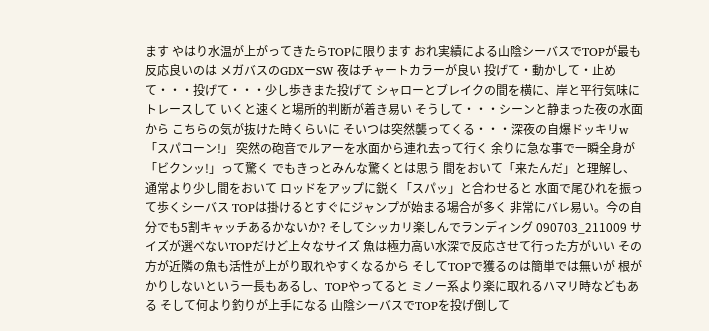ます やはり水温が上がってきたらTOPに限ります おれ実績による山陰シーバスでTOPが最も反応良いのは メガバスのGDXーSW 夜はチャートカラーが良い 投げて・動かして・止めて・・・投げて・・・少し歩きまた投げて シャローとブレイクの間を横に、岸と平行気味にトレースして いくと速くと場所的判断が着き易い そうして・・・シーンと静まった夜の水面から こちらの気が抜けた時くらいに そいつは突然襲ってくる・・・深夜の自爆ドッキリw 「スパコーン!」 突然の砲音でルアーを水面から連れ去って行く 余りに急な事で一瞬全身が「ビクンッ!」って驚く でもきっとみんな驚くとは思う 間をおいて「来たんだ」と理解し、通常より少し間をおいて ロッドをアップに鋭く「スパッ」と合わせると 水面で尾ひれを振って歩くシーバス TOPは掛けるとすぐにジャンプが始まる場合が多く 非常にバレ易い。今の自分でも5割キャッチあるかないか? そしてシッカリ楽しんでランディング 090703_211009 サイズが選べないTOPだけど上々なサイズ 魚は極力高い水深で反応させて行った方がいい その方が近隣の魚も活性が上がり取れやすくなるから そしてTOPで獲るのは簡単では無いが 根がかりしないという一長もあるし、TOPやってると ミノー系より楽に取れるハマリ時などもある そして何より釣りが上手になる 山陰シーバスでTOPを投げ倒して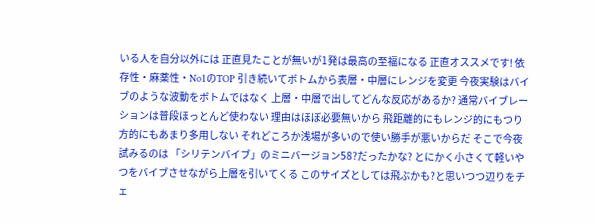いる人を自分以外には 正直見たことが無いが1発は最高の至福になる 正直オススメです! 依存性・麻薬性・No1のTOP 引き続いてボトムから表層・中層にレンジを変更 今夜実験はバイブのような波動をボトムではなく 上層・中層で出してどんな反応があるか? 通常バイブレーションは普段ほっとんど使わない 理由はほぼ必要無いから 飛距離的にもレンジ的にもつり方的にもあまり多用しない それどころか浅場が多いので使い勝手が悪いからだ そこで今夜試みるのは 「シリテンバイブ」のミニバージョン58?だったかな? とにかく小さくて軽いやつをバイブさせながら上層を引いてくる このサイズとしては飛ぶかも?と思いつつ辺りをチェ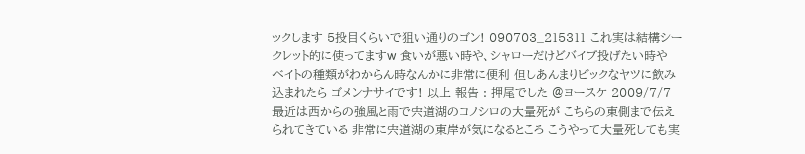ックします 5投目くらいで狙い通りのゴン! 090703_215311 これ実は結構シークレット的に使ってますw 食いが悪い時や、シャローだけどバイブ投げたい時や ベイトの種類がわからん時なんかに非常に便利 但しあんまりビックなヤツに飲み込まれたら ゴメンナサイです! 以上 報告 : 押尾でした @ヨースケ 2009/7/7 最近は西からの強風と雨で宍道湖のコノシロの大量死が こちらの東側まで伝えられてきている 非常に宍道湖の東岸が気になるところ こうやって大量死しても実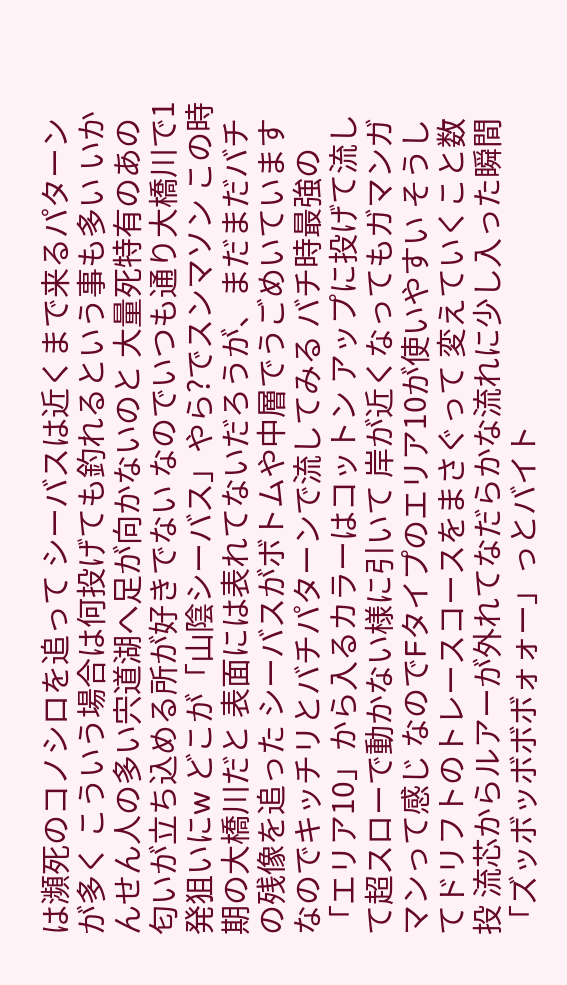は瀕死のコノシロを追って シーバスは近くまで来るパターンが多く こういう場合は何投げても釣れるという事も多い いかんせん人の多い宍道湖へ足が向かないのと 大量死特有のあの匂いが立ち込める所が好きでない なのでいつも通り大橋川で1発狙いにw どこが「山陰シーバス」やら?でスンマソン この時期の大橋川だと 表面には表れてないだろうが、まだまだバチの残像を追った シーバスがボトムや中層でうごめいています なのでキッチリとバチパターンで流してみる バチ時最強の「エリア10」から入るカラーはコットン アップに投げて流して超スローで動かない様に引いて 岸が近くなってもガマンガマンって感じ なのでFタイプのエリア10が使いやすい そうしてドリフトのトレースコースをまさぐって 変えていくこと数投 流芯からルアーが外れてなだらかな流れに少し入った瞬間 「ズッボッボボボォォー」っとバイト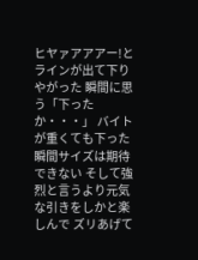ヒヤァアアアー!とラインが出て下りやがった 瞬間に思う「下ったか・・・」 バイトが重くても下った瞬間サイズは期待できない そして強烈と言うより元気な引きをしかと楽しんで ズリあげて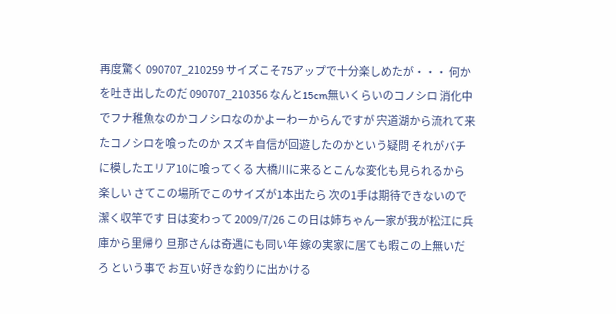再度驚く 090707_210259 サイズこそ75アップで十分楽しめたが・・・ 何かを吐き出したのだ 090707_210356 なんと15cm無いくらいのコノシロ 消化中でフナ稚魚なのかコノシロなのかよーわーからんですが 宍道湖から流れて来たコノシロを喰ったのか スズキ自信が回遊したのかという疑問 それがバチに模したエリア10に喰ってくる 大橋川に来るとこんな変化も見られるから楽しい さてこの場所でこのサイズが1本出たら 次の1手は期待できないので潔く収竿です 日は変わって 2009/7/26 この日は姉ちゃん一家が我が松江に兵庫から里帰り 旦那さんは奇遇にも同い年 嫁の実家に居ても暇この上無いだろ という事で お互い好きな釣りに出かける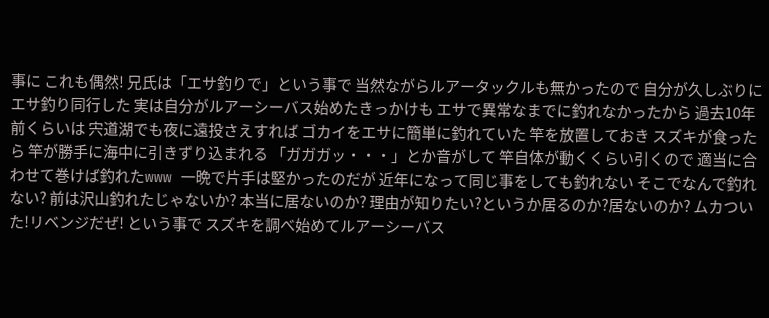事に これも偶然! 兄氏は「エサ釣りで」という事で 当然ながらルアータックルも無かったので 自分が久しぶりにエサ釣り同行した 実は自分がルアーシーバス始めたきっかけも エサで異常なまでに釣れなかったから 過去10年前くらいは 宍道湖でも夜に遠投さえすれば ゴカイをエサに簡単に釣れていた 竿を放置しておき スズキが食ったら 竿が勝手に海中に引きずり込まれる 「ガガガッ・・・」とか音がして 竿自体が動くくらい引くので 適当に合わせて巻けば釣れたwww 一晩で片手は堅かったのだが 近年になって同じ事をしても釣れない そこでなんで釣れない? 前は沢山釣れたじゃないか? 本当に居ないのか? 理由が知りたい?というか居るのか?居ないのか? ムカついた!リベンジだぜ! という事で スズキを調べ始めてルアーシーバス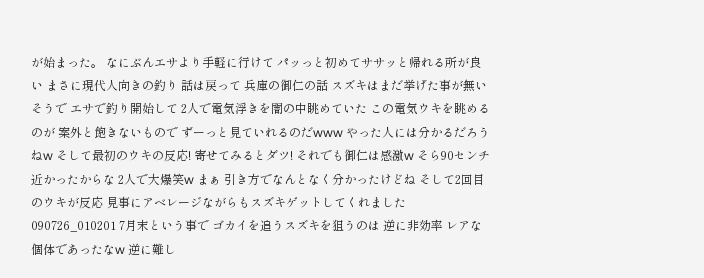が始まった。 なにぶんエサより手軽に行けて パッっと初めてササッと帰れる所が良い まさに現代人向きの釣り 話は戻って 兵庫の御仁の話 スズキはまだ挙げた事が無いそうで エサで釣り開始して 2人で電気浮きを闇の中眺めていた この電気ウキを眺めるのが 案外と飽きないもので ずーっと見ていれるのだwww やった人には分かるだろうねw そして最初のウキの反応! 寄せてみるとダツ! それでも御仁は感激w そら90センチ近かったからな 2人で大爆笑w まぁ 引き方でなんとなく分かったけどね そして2回目のウキが反応 見事にアベレージながらもスズキゲットしてくれました 090726_010201 7月末という事で ゴカイを追うスズキを狙うのは 逆に非効率 レアな個体であったなw 逆に難し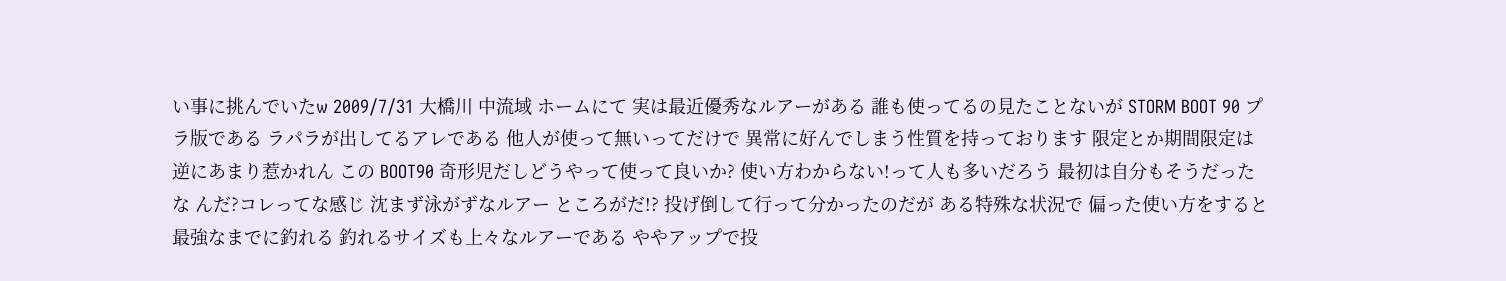い事に挑んでいたw 2009/7/31 大橋川 中流域 ホームにて 実は最近優秀なルアーがある 誰も使ってるの見たことないが STORM BOOT 90 プラ版である ラパラが出してるアレである 他人が使って無いってだけで 異常に好んでしまう性質を持っております 限定とか期間限定は逆にあまり惹かれん この BOOT90 奇形児だしどうやって使って良いか? 使い方わからない!って人も多いだろう 最初は自分もそうだったな んだ?コレってな感じ 沈まず泳がずなルアー ところがだ!? 投げ倒して行って分かったのだが ある特殊な状況で 偏った使い方をすると 最強なまでに釣れる 釣れるサイズも上々なルアーである ややアップで投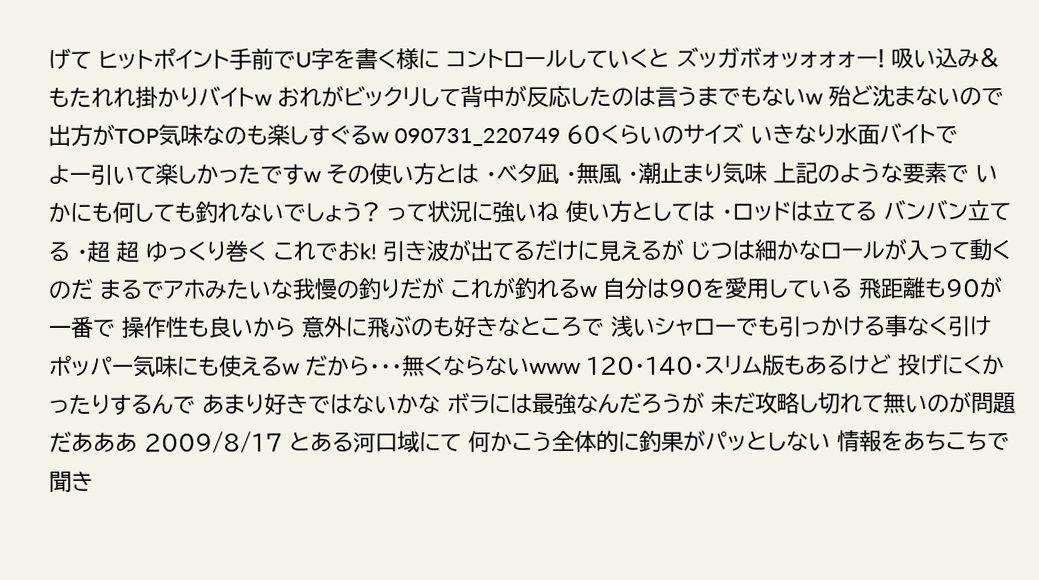げて ヒットポイント手前でU字を書く様に コントロールしていくと ズッガボォッォォォー! 吸い込み&もたれれ掛かりバイトw おれがビックリして背中が反応したのは言うまでもないw 殆ど沈まないので 出方がTOP気味なのも楽しすぐるw 090731_220749 60くらいのサイズ いきなり水面バイトでよー引いて楽しかったですw その使い方とは ・ベタ凪 ・無風 ・潮止まり気味 上記のような要素で いかにも何しても釣れないでしょう? って状況に強いね 使い方としては ・ロッドは立てる バンバン立てる ・超 超 ゆっくり巻く これでおk! 引き波が出てるだけに見えるが じつは細かなロールが入って動くのだ まるでアホみたいな我慢の釣りだが これが釣れるw 自分は90を愛用している 飛距離も90が一番で 操作性も良いから 意外に飛ぶのも好きなところで 浅いシャローでも引っかける事なく引け ポッパー気味にも使えるw だから・・・無くならないwww 120・140・スリム版もあるけど 投げにくかったりするんで あまり好きではないかな ボラには最強なんだろうが 未だ攻略し切れて無いのが問題だあああ 2009/8/17 とある河口域にて 何かこう全体的に釣果がパッとしない 情報をあちこちで聞き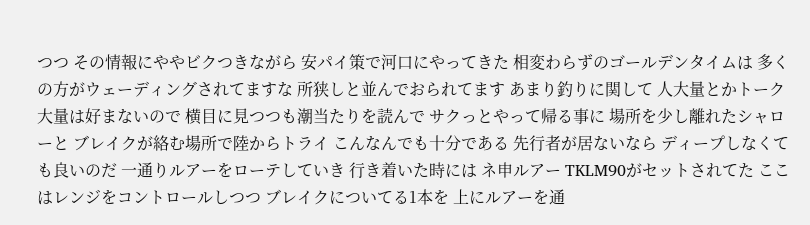つつ その情報にややビクつきながら 安パイ策で河口にやってきた 相変わらずのゴールデンタイムは 多くの方がウェーディングされてますな 所狭しと並んでおられてます あまり釣りに関して 人大量とかトーク大量は好まないので 横目に見つつも潮当たりを読んで サクっとやって帰る事に 場所を少し離れたシャローと ブレイクが絡む場所で陸からトライ こんなんでも十分である 先行者が居ないなら ディープしなくても良いのだ 一通りルアーをローテしていき 行き着いた時には ネ申ルアー TKLM90がセットされてた ここはレンジをコントロールしつつ ブレイクについてる1本を 上にルアーを通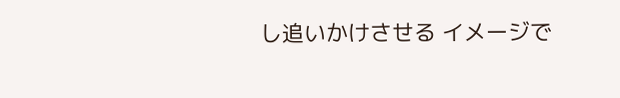し追いかけさせる イメージで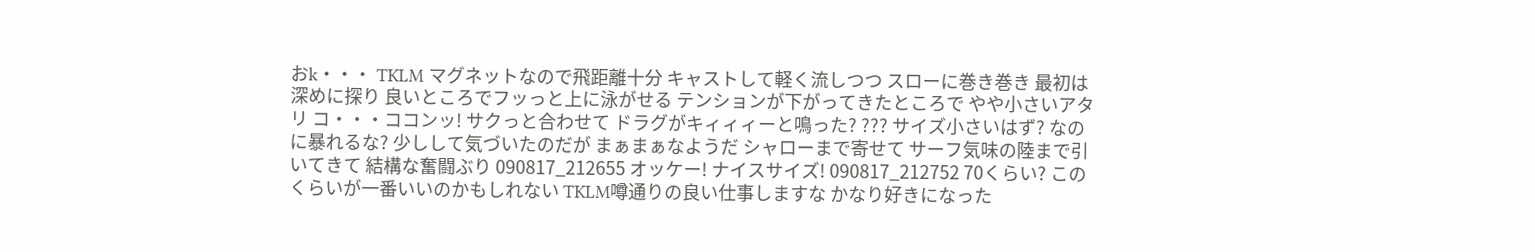おk・・・ TKLM マグネットなので飛距離十分 キャストして軽く流しつつ スローに巻き巻き 最初は深めに探り 良いところでフッっと上に泳がせる テンションが下がってきたところで やや小さいアタリ コ・・・ココンッ! サクっと合わせて ドラグがキィィィーと鳴った? ??? サイズ小さいはず? なのに暴れるな? 少しして気づいたのだが まぁまぁなようだ シャローまで寄せて サーフ気味の陸まで引いてきて 結構な奮闘ぶり 090817_212655 オッケー! ナイスサイズ! 090817_212752 70くらい? このくらいが一番いいのかもしれない TKLM噂通りの良い仕事しますな かなり好きになった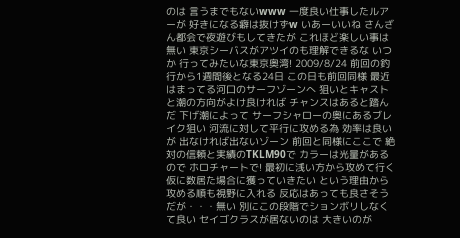のは 言うまでもないwww 一度良い仕事したルアーが 好きになる癖は抜けずw いあーいいね さんざん都会で夜遊びもしてきたが これほど楽しい事は無い 東京シーバスがアツイのも理解できるな いつか 行ってみたいな東京奥湾! 2009/8/24 前回の釣行から1週間後となる24日 この日も前回同様 最近はまってる河口のサーフゾーンへ 狙いとキャストと潮の方向がよけ良ければ チャンスはあると踏んだ 下げ潮によって サーフシャローの奥にあるブレイク狙い 河流に対して平行に攻める為 効率は良いが 出なければ出ないゾーン 前回と同様にここで 絶対の信頼と実績のTKLM90で カラーは光量があるので ホロチャートで! 最初に浅い方から攻めて行く 仮に数居た場合に獲っていきたい という理由から攻める順も視野に入れる 反応はあっても良さそうだが・・・無い 別にこの段階でションボリしなくて良い セイゴクラスが居ないのは 大きいのが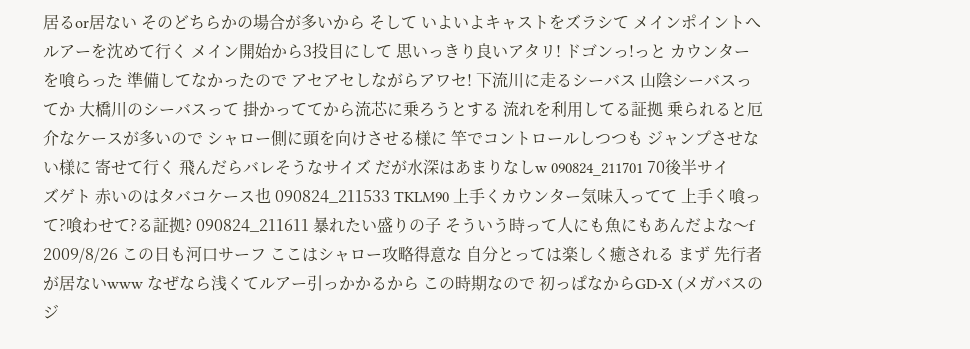居るor居ない そのどちらかの場合が多いから そして いよいよキャストをズラシて メインポイントへルアーを沈めて行く メイン開始から3投目にして 思いっきり良いアタリ! ドゴンっ!っと カウンターを喰らった 準備してなかったので アセアセしながらアワセ! 下流川に走るシーバス 山陰シーバスってか 大橋川のシーバスって 掛かっててから流芯に乗ろうとする 流れを利用してる証拠 乗られると厄介なケースが多いので シャロー側に頭を向けさせる様に 竿でコントロールしつつも ジャンプさせない様に 寄せて行く 飛んだらバレそうなサイズ だが水深はあまりなしw 090824_211701 70後半サイズゲト 赤いのはタバコケース也 090824_211533 TKLM90 上手くカウンター気味入ってて 上手く喰って?喰わせて?る証拠? 090824_211611 暴れたい盛りの子 そういう時って人にも魚にもあんだよな〜f 2009/8/26 この日も河口サーフ ここはシャロー攻略得意な 自分とっては楽しく癒される まず 先行者が居ないwww なぜなら浅くてルアー引っかかるから この時期なので 初っぱなからGD-X (メガバスのジ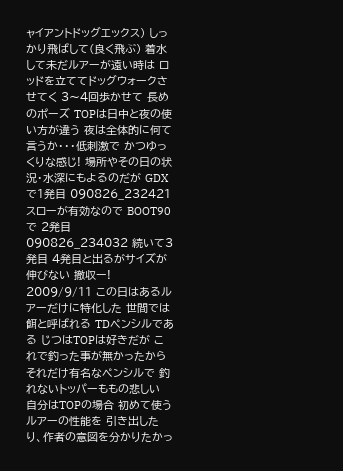ャイアントドッグエックス) しっかり飛ばして(良く飛ぶ) 着水して未だルアーが遠い時は ロッドを立ててドッグウォークさせてく 3〜4回歩かせて 長めのポーズ TOPは日中と夜の使い方が違う 夜は全体的に何て言うか・・・低刺激で かつゆっくりな感じ! 場所やその日の状況・水深にもよるのだが GDXで1発目 090826_232421 スローが有効なので BOOT90で 2発目 090826_234032 続いて3発目 4発目と出るがサイズが伸びない 撤収ー! 2009/9/11 この日はあるルアーだけに特化した 世間では餌と呼ばれる TDペンシルである じつはTOPは好きだが これで釣った事が無かったから それだけ有名なペンシルで 釣れないトッパーももの悲しい 自分はTOPの場合 初めて使うルアーの性能を 引き出したり、作者の意図を分かりたかっ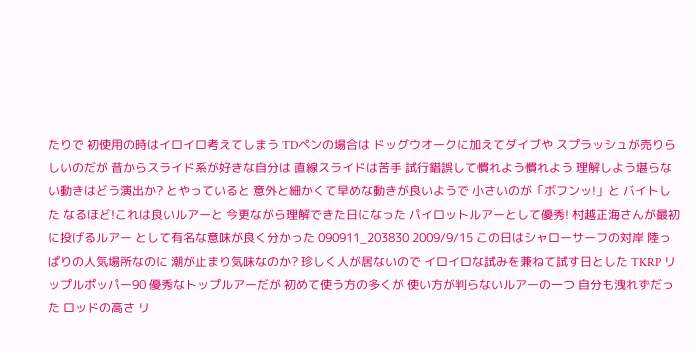たりで 初使用の時はイロイロ考えてしまう TDペンの場合は ドッグウオークに加えてダイブや スプラッシュが売りらしいのだが 昔からスライド系が好きな自分は 直線スライドは苦手 試行錯誤して慣れよう慣れよう 理解しよう堪らない動きはどう演出か? とやっていると 意外と細かくて早めな動きが良いようで 小さいのが「ボフンッ!」と バイトした なるほど!これは良いルアーと 今更ながら理解できた日になった パイロットルアーとして優秀! 村越正海さんが最初に投げるルアー として有名な意味が良く分かった 090911_203830 2009/9/15 この日はシャローサーフの対岸 陸っぱりの人気場所なのに 潮が止まり気味なのか? 珍しく人が居ないので イロイロな試みを兼ねて試す日とした TKRP リップルポッパー90 優秀なトップルアーだが 初めて使う方の多くが 使い方が判らないルアーの一つ 自分も洩れずだった ロッドの高さ リ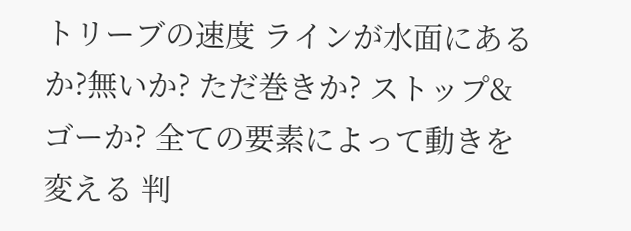トリーブの速度 ラインが水面にあるか?無いか? ただ巻きか? ストップ&ゴーか? 全ての要素によって動きを変える 判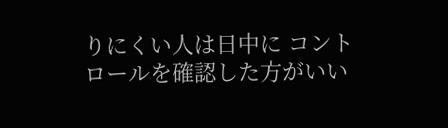りにくい人は日中に コントロールを確認した方がいい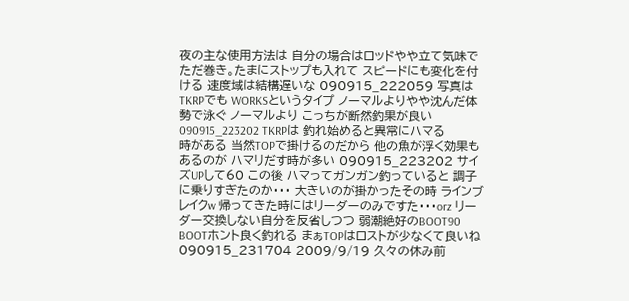夜の主な使用方法は 自分の場合はロッドやや立て気味で ただ巻き。たまにストップも入れて スピードにも変化を付ける 速度域は結構遅いな 090915_222059 写真はTKRPでも WORKSというタイプ ノーマルよりやや沈んだ体勢で泳ぐ ノーマルより こっちが断然釣果が良い 090915_223202 TKRPは 釣れ始めると異常にハマる時がある 当然TOPで掛けるのだから 他の魚が浮く効果もあるのが ハマリだす時が多い 090915_223202 サイズUPして60 この後 ハマってガンガン釣っていると 調子に乗りすぎたのか・・・ 大きいのが掛かったその時 ラインブレイクw 帰ってきた時にはリーダーのみですた・・・orz リーダー交換しない自分を反省しつつ 弱潮絶好のBOOT90 BOOTホント良く釣れる まぁTOPはロストが少なくて良いね 090915_231704 2009/9/19 久々の休み前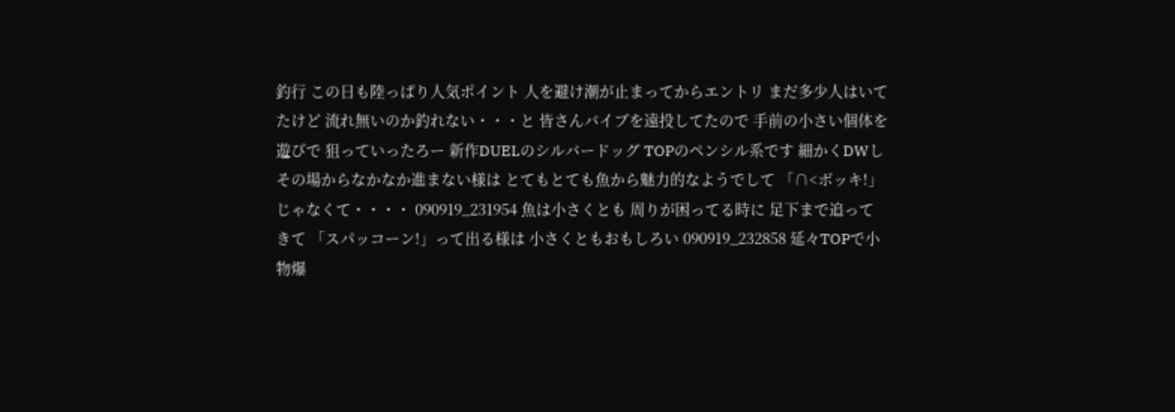釣行 この日も陸っぱり人気ポイント 人を避け潮が止まってからエントリ まだ多少人はいてたけど 流れ無いのか釣れない・・・と 皆さんバイブを遠投してたので 手前の小さい個体を遊びで 狙っていったろー 新作DUELのシルバードッグ TOPのペンシル系です 細かくDWし その場からなかなか進まない様は とてもとても魚から魅力的なようでして 「∩<ボッキ!」 じゃなくて・・・・ 090919_231954 魚は小さくとも 周りが困ってる時に 足下まで追ってきて 「スパッコーン!」って出る様は 小さくともおもしろい 090919_232858 延々TOPで小物爆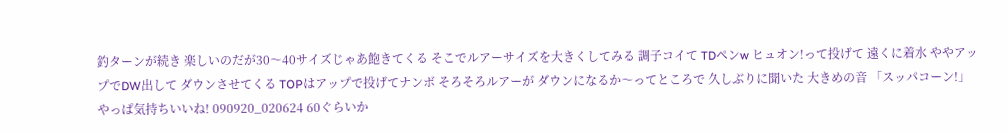釣ターンが続き 楽しいのだが30〜40サイズじゃあ飽きてくる そこでルアーサイズを大きくしてみる 調子コイて TDペンw ヒュオン!って投げて 遠くに着水 ややアップでDW出して ダウンさせてくる TOPはアップで投げてナンボ そろそろルアーが ダウンになるか〜ってところで 久しぶりに聞いた 大きめの音 「スッパコーン!」 やっぱ気持ちいいね! 090920_020624 60ぐらいか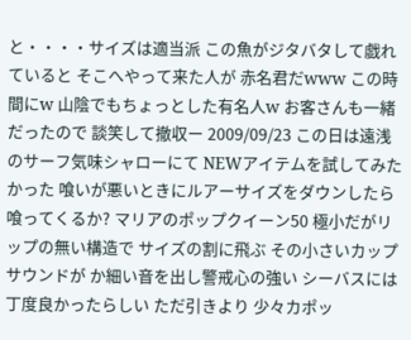と・・・・サイズは適当派 この魚がジタバタして戯れていると そこへやって来た人が 赤名君だwww この時間にw 山陰でもちょっとした有名人w お客さんも一緒だったので 談笑して撤収ー 2009/09/23 この日は遠浅のサーフ気味シャローにて NEWアイテムを試してみたかった 喰いが悪いときにルアーサイズをダウンしたら 喰ってくるか? マリアのポップクイーン50 極小だがリップの無い構造で サイズの割に飛ぶ その小さいカップサウンドが か細い音を出し警戒心の強い シーバスには丁度良かったらしい ただ引きより 少々カポッ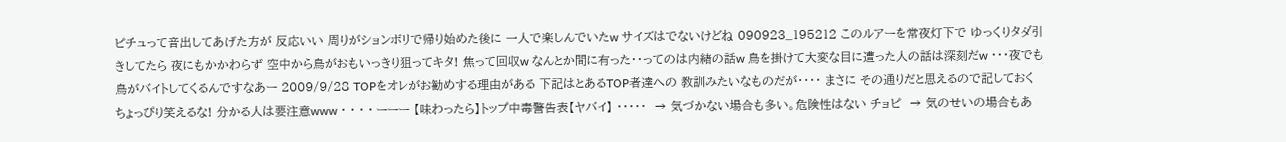ピチュって音出してあげた方が 反応いい 周りがションボリで帰り始めた後に 一人で楽しんでいたw サイズはでないけどね 090923_195212 このルアーを常夜灯下で ゆっくりタダ引きしてたら 夜にもかかわらず 空中から鳥がおもいっきり狙ってキタ! 焦って回収w なんとか間に有った・・ってのは内緒の話w 鳥を掛けて大変な目に遭った人の話は深刻だw ・・・夜でも鳥がバイトしてくるんですなあー 2009/9/28 TOPをオレがお勧めする理由がある 下記はとあるTOP者達への 教訓みたいなものだが・・・・ まさに その通りだと思えるので記しておく ちょっぴり笑えるな! 分かる人は要注意www ・ ・ ・ ・ ーーー 【味わったら】トップ中毒警告表【ヤバイ】 ・・・・・  → 気づかない場合も多い。危険性はない チョピ  → 気のせいの場合もあ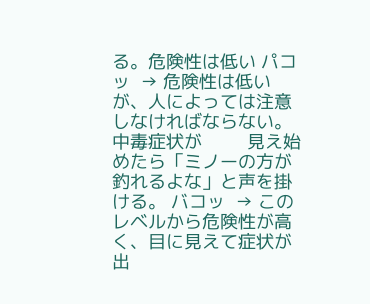る。危険性は低い パコッ  → 危険性は低いが、人によっては注意しなければならない。中毒症状が         見え始めたら「ミノーの方が釣れるよな」と声を掛ける。 バコッ  → このレベルから危険性が高く、目に見えて症状が出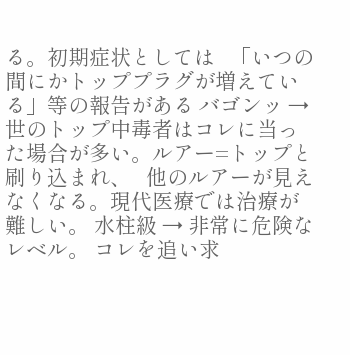る。初期症状としては   「いつの間にかトッププラグが増えている」等の報告がある バゴンッ → 世のトップ中毒者はコレに当った場合が多い。ルアー=トップと刷り込まれ、   他のルアーが見えなくなる。現代医療では治療が難しい。 水柱級 → 非常に危険なレベル。 コレを追い求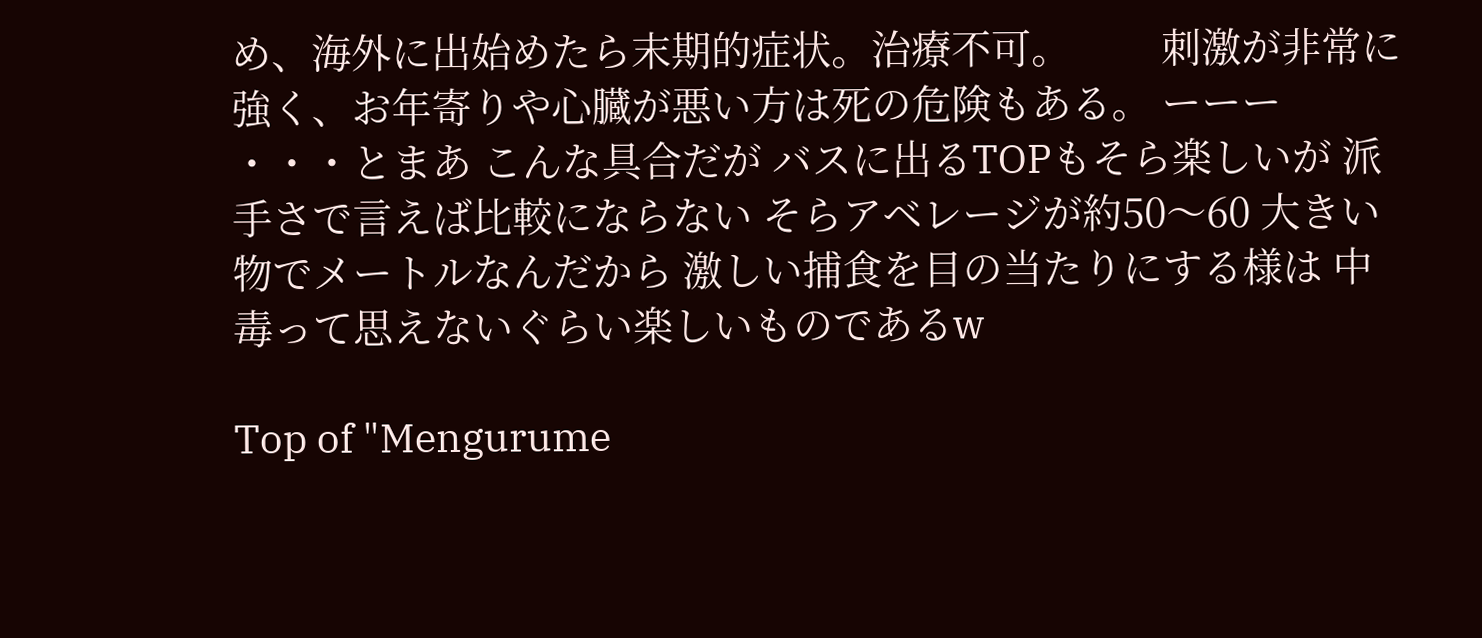め、海外に出始めたら末期的症状。治療不可。         刺激が非常に強く、お年寄りや心臓が悪い方は死の危険もある。 ーーー ・・・とまあ こんな具合だが バスに出るTOPもそら楽しいが 派手さで言えば比較にならない そらアベレージが約50〜60 大きい物でメートルなんだから 激しい捕食を目の当たりにする様は 中毒って思えないぐらい楽しいものであるw

Top of "Mengurume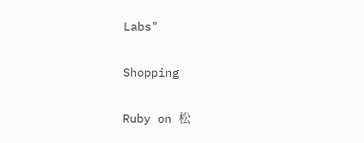Labs"

Shopping

Ruby on 松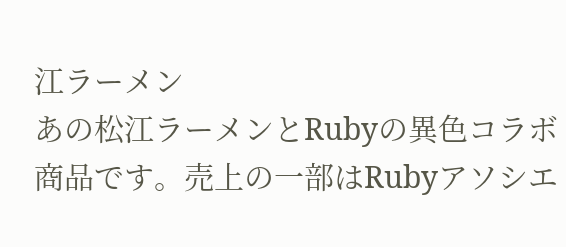江ラーメン
あの松江ラーメンとRubyの異色コラボ商品です。売上の一部はRubyアソシエ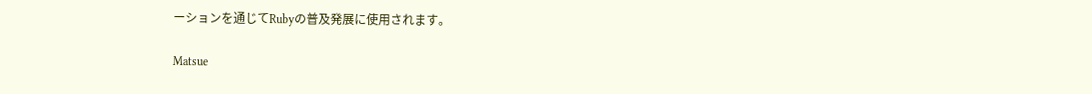ーションを通じてRubyの普及発展に使用されます。

Matsue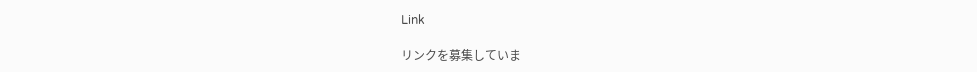Link

リンクを募集していま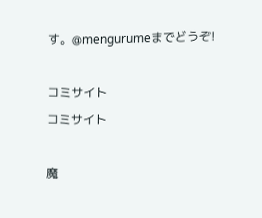す。@mengurumeまでどうぞ!

コミサイト
コミサイト

魔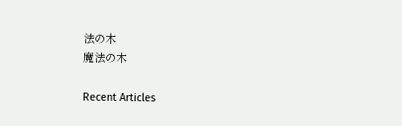法の木
魔法の木

Recent Articles